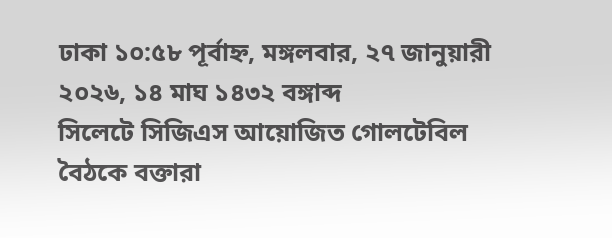ঢাকা ১০:৫৮ পূর্বাহ্ন, মঙ্গলবার, ২৭ জানুয়ারী ২০২৬, ১৪ মাঘ ১৪৩২ বঙ্গাব্দ
সিলেটে সিজিএস আয়োজিত গোলটেবিল বৈঠকে বক্তারা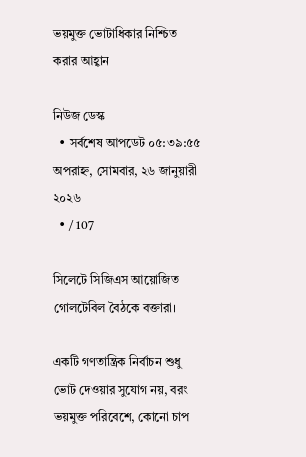ভয়মুক্ত ভোটাধিকার নিশ্চিত করার আহ্বান

নিউজ ডেস্ক
  • সর্বশেষ আপডেট ০৫:৩৯:৫৫ অপরাহ্ন, সোমবার, ২৬ জানুয়ারী ২০২৬
  • / 107

সিলেটে সিজিএস আয়োজিত গোলটেবিল বৈঠকে বক্তারা।

একটি গণতান্ত্রিক নির্বাচন শুধু ভোট দেওয়ার সুযোগ নয়, বরং ভয়মুক্ত পরিবেশে, কোনো চাপ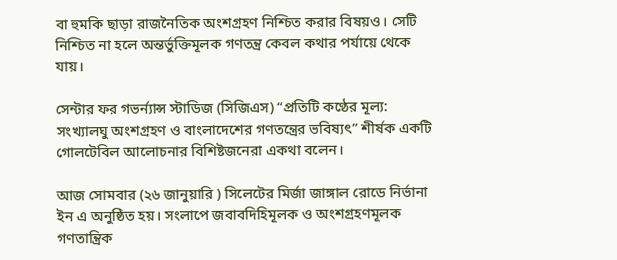বা হুমকি ছাড়া রাজনৈতিক অংশগ্রহণ নিশ্চিত করার বিষয়ও। সেটি নিশ্চিত না হলে অন্তর্ভুক্তিমূলক গণতন্ত্র কেবল কথার পর্যায়ে থেকে যায়।

সেন্টার ফর গভর্ন্যান্স স্টাডিজ (সিজিএস) “প্রতিটি কণ্ঠের মূল্য: সংখ্যালঘু অংশগ্রহণ ও বাংলাদেশের গণতন্ত্রের ভবিষ্যৎ” শীর্ষক একটি গোলটেবিল আলোচনার বিশিষ্টজনেরা একথা বলেন।

আজ সোমবার (২৬ জানুয়ারি ) সিলেটের মির্জা জাঙ্গাল রোডে নির্ভানা ইন এ অনুষ্ঠিত হয়। সংলাপে জবাবদিহিমূলক ও অংশগ্রহণমূলক গণতান্ত্রিক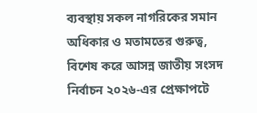ব্যবস্থায় সকল নাগরিকের সমান অধিকার ও মতামতের গুরুত্ব, বিশেষ করে আসন্ন জাতীয় সংসদ নির্বাচন ২০২৬-এর প্রেক্ষাপটে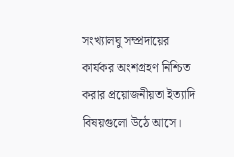সংখ্যালঘু সম্প্রদায়ের কার্যকর অংশগ্রহণ নিশ্চিত করার প্রয়োজনীয়তা ইত্যাদি বিষয়গুলো উঠে আসে।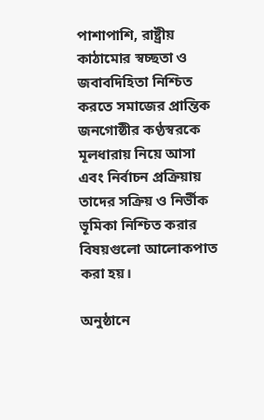পাশাপাশি, রাষ্ট্রীয় কাঠামোর স্বচ্ছতা ও জবাবদিহিতা নিশ্চিত করতে সমাজের প্রান্তিক জনগোষ্ঠীর কণ্ঠস্বরকে মূলধারায় নিয়ে আসা এবং নির্বাচন প্রক্রিয়ায় তাদের সক্রিয় ও নির্ভীক ভূমিকা নিশ্চিত করার বিষয়গুলো আলোকপাত করা হয়।

অনুষ্ঠানে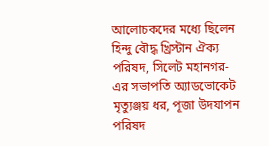আলোচকদের মধ্যে ছিলেন হিন্দু বৌদ্ধ খ্রিস্টান ঐক্য পরিষদ, সিলেট মহানগর-এর সভাপতি অ্যাডভোকেট মৃত্যুঞ্জয় ধর, পূজা উদযাপন পরিষদ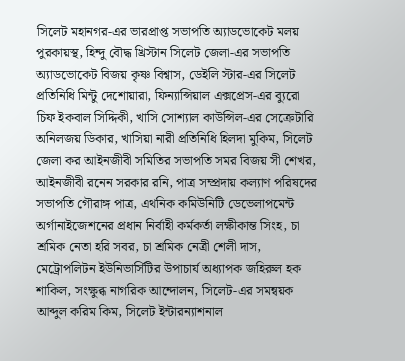সিলেট মহানগর-এর ভারপ্রাপ্ত সভাপতি অ্যাডভোকেট মলয় পুরকায়স্থ, হিন্দু বৌদ্ধ খ্রিস্টান সিলেট জেলা-এর সভাপতি অ্যাডভোকেট বিজয় কৃষ্ণ বিশ্বাস, ডেইলি স্টার-এর সিলেট প্রতিনিধি মিন্টু দেশোয়ারা, ফিন্যান্সিয়াল এক্সপ্রেস-এর ব্যুরো চিফ ইকবাল সিদ্দিকী, খাসি সোশ্যাল কাউন্সিল-এর সেক্রেটারি অনিলজয় ডিকার, খাসিয়া নারী প্রতিনিধি হিলদা মুকিম, সিলেট জেলা কর আইনজীবী সমিতির সভাপতি সমর বিজয় সী শেখর, আইনজীবী রনেন সরকার রনি, পাত্র সম্প্রদায় কল্যাণ পরিষদের সভাপতি গৌরাঙ্গ পাত্র, এথনিক কমিউনিটি ডেভেলাপমেন্ট অর্গানাইজেশনের প্রধান নির্বাহী কর্মকর্তা লক্ষীকান্ত সিংহ, চা শ্রমিক নেতা হরি সবর, চা শ্রমিক নেত্রী শেলী দাস, মেট্রোপলিটন ইউনিভার্সিটির উপাচার্য অধ্যাপক জহিরুল হক শাকিল, সংক্ষুব্ধ নাগরিক আন্দোলন, সিলেট-এর সমন্বয়ক আব্দুল করিম কিম, সিলেট ইন্টারন্যাশনাল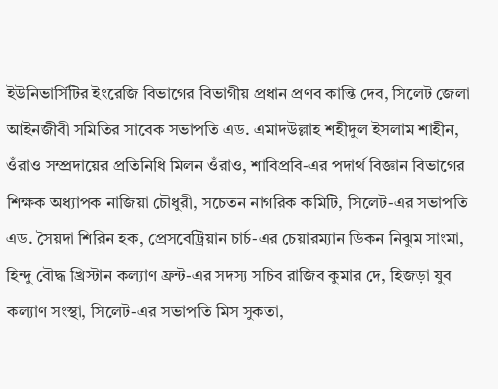ইউনিভার্সিটির ইংরেজি বিভাগের বিভাগীয় প্রধান প্রণব কান্তি দেব, সিলেট জেলা আইনজীবী সমিতির সাবেক সভাপতি এড. এমাদউল্লাহ শহীদুল ইসলাম শাহীন, ওঁরাও সম্প্রদায়ের প্রতিনিধি মিলন ওঁরাও, শাবিপ্রবি-এর পদার্থ বিজ্ঞান বিভাগের শিক্ষক অধ্যাপক নাজিয়া চৌধুরী, সচেতন নাগরিক কমিটি, সিলেট-এর সভাপতি এড. সৈয়দা শিরিন হক, প্রেসবেট্রিয়ান চার্চ-এর চেয়ারম্যান ডিকন নিঝুম সাংমা, হিন্দু বৌদ্ধ খ্রিস্টান কল্যাণ ফ্রন্ট-এর সদস্য সচিব রাজিব কুমার দে, হিজড়া যুব কল্যাণ সংস্থা, সিলেট-এর সভাপতি মিস সুকতা,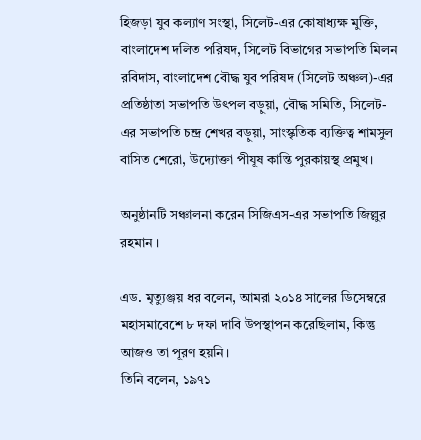হিজড়া যুব কল্যাণ সংস্থা, সিলেট-এর কোষাধ্যক্ষ মুক্তি, বাংলাদেশ দলিত পরিষদ, সিলেট বিভাগের সভাপতি মিলন রবিদাস, বাংলাদেশ বৌদ্ধ যুব পরিষদ (সিলেট অঞ্চল)-এর প্রতিষ্ঠাতা সভাপতি উৎপল বড়ুয়া, বৌদ্ধ সমিতি, সিলেট-এর সভাপতি চন্দ্র শেখর বড়ুয়া, সাংস্কৃতিক ব্যক্তিত্ব শামসুল বাসিত শেরো, উদ্যোক্তা পীযূষ কান্তি পুরকায়স্থ প্রমুখ।

অনুষ্ঠানটি সঞ্চালনা করেন সিজিএস-এর সভাপতি জিল্লুর রহমান ।

এড. মৃত্যুঞ্জয় ধর বলেন, আমরা ২০১৪ সালের ডিসেম্বরে মহাসমাবেশে ৮ দফা দাবি উপস্থাপন করেছিলাম, কিন্তু আজও তা পূরণ হয়নি।
তিনি বলেন, ১৯৭১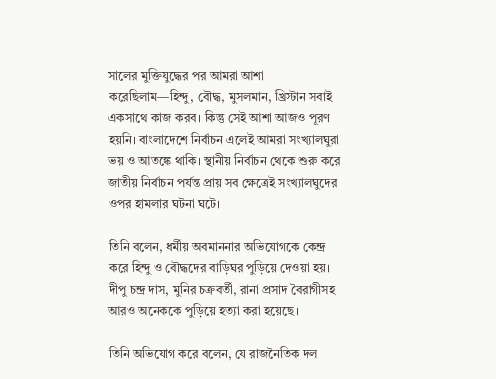সালের মুক্তিযুদ্ধের পর আমরা আশা করেছিলাম—হিন্দু, বৌদ্ধ, মুসলমান, খ্রিস্টান সবাই একসাথে কাজ করব। কিন্তু সেই আশা আজও পূরণ হয়নি। বাংলাদেশে নির্বাচন এলেই আমরা সংখ্যালঘুরা ভয় ও আতঙ্কে থাকি। স্থানীয় নির্বাচন থেকে শুরু করে জাতীয় নির্বাচন পর্যন্ত প্রায় সব ক্ষেত্রেই সংখ্যালঘুদের ওপর হামলার ঘটনা ঘটে।

তিনি বলেন, ধর্মীয় অবমাননার অভিযোগকে কেন্দ্র করে হিন্দু ও বৌদ্ধদের বাড়িঘর পুড়িয়ে দেওয়া হয়। দীপু চন্দ্র দাস, মুনির চক্রবর্তী, রানা প্রসাদ বৈরাগীসহ আরও অনেককে পুড়িয়ে হত্যা করা হয়েছে।

তিনি অভিযোগ করে বলেন, যে রাজনৈতিক দল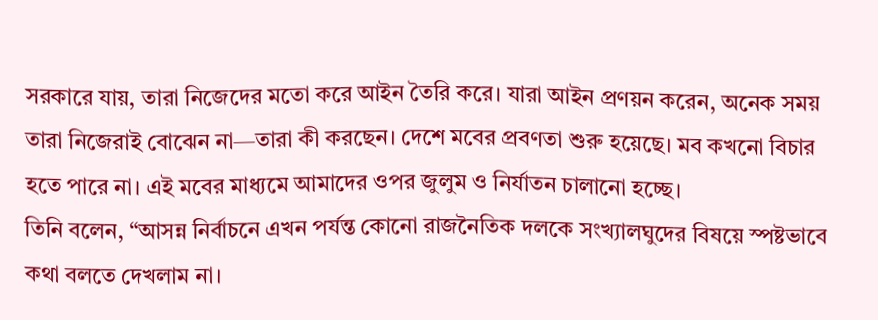সরকারে যায়, তারা নিজেদের মতো করে আইন তৈরি করে। যারা আইন প্রণয়ন করেন, অনেক সময় তারা নিজেরাই বোঝেন না—তারা কী করছেন। দেশে মবের প্রবণতা শুরু হয়েছে। মব কখনো বিচার হতে পারে না। এই মবের মাধ্যমে আমাদের ওপর জুলুম ও নির্যাতন চালানো হচ্ছে।
তিনি বলেন, “আসন্ন নির্বাচনে এখন পর্যন্ত কোনো রাজনৈতিক দলকে সংখ্যালঘুদের বিষয়ে স্পষ্টভাবে কথা বলতে দেখলাম না।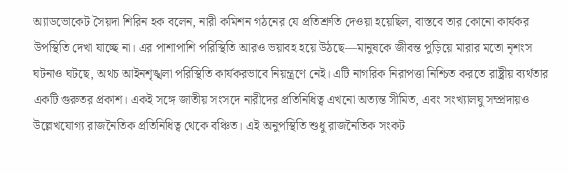অ্যাডভোকেট সৈয়দা শিরিন হক বলেন, নারী কমিশন গঠনের যে প্রতিশ্রুতি দেওয়া হয়েছিল, বাস্তবে তার কোনো কার্যকর উপস্থিতি দেখা যাচ্ছে না। এর পাশাপাশি পরিস্থিতি আরও ভয়াবহ হয়ে উঠছে—মানুষকে জীবন্ত পুড়িয়ে মারার মতো নৃশংস ঘটনাও ঘটছে, অথচ আইনশৃঙ্খলা পরিস্থিতি কার্যকরভাবে নিয়ন্ত্রণে নেই। এটি নাগরিক নিরাপত্তা নিশ্চিত করতে রাষ্ট্রীয় ব্যর্থতার একটি গুরুতর প্রকাশ। একই সঙ্গে জাতীয় সংসদে নারীদের প্রতিনিধিত্ব এখনো অত্যন্ত সীমিত, এবং সংখ্যালঘু সম্প্রদায়ও উল্লেখযোগ্য রাজনৈতিক প্রতিনিধিত্ব থেকে বঞ্চিত। এই অনুপস্থিতি শুধু রাজনৈতিক সংকট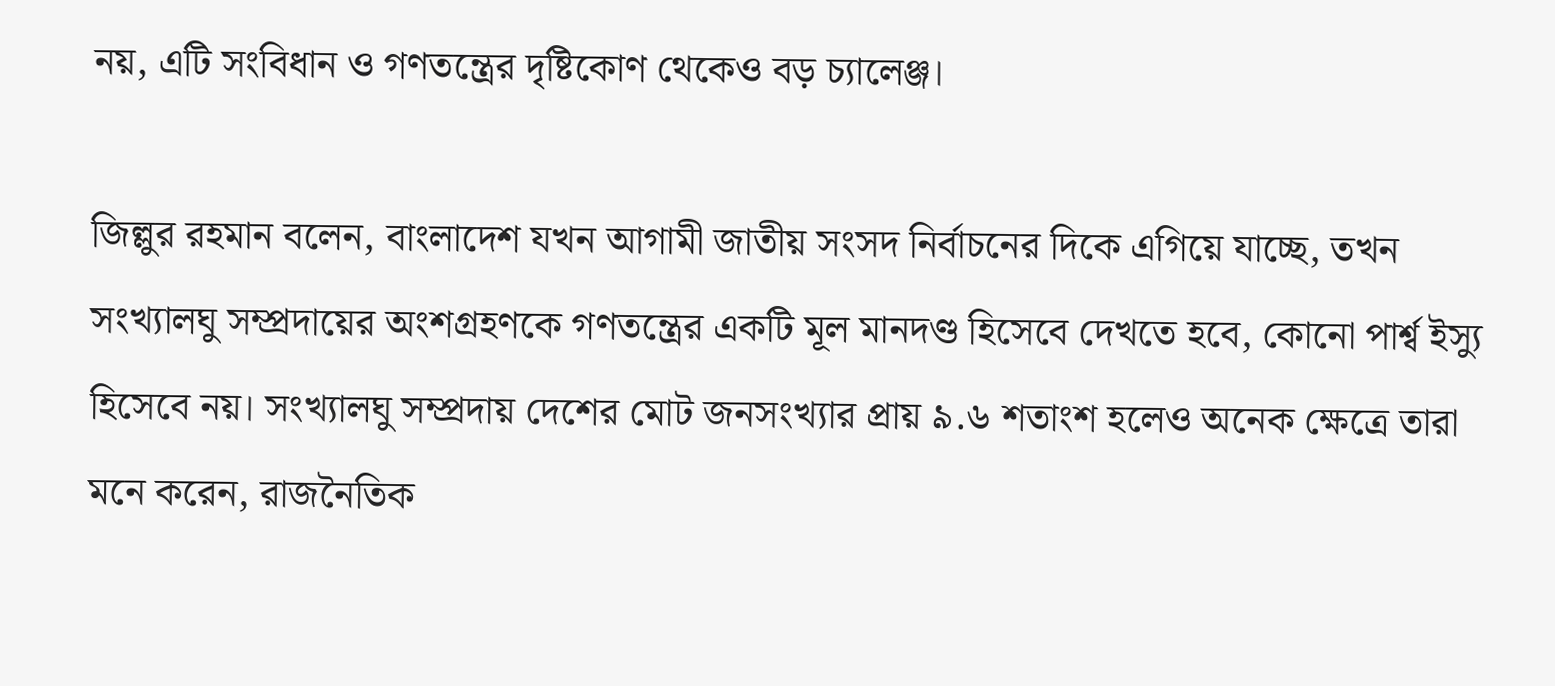নয়, এটি সংবিধান ও গণতন্ত্রের দৃষ্টিকোণ থেকেও বড় চ্যালেঞ্জ।

জিল্লুর রহমান বলেন, বাংলাদেশ যখন আগামী জাতীয় সংসদ নির্বাচনের দিকে এগিয়ে যাচ্ছে, তখন সংখ্যালঘু সম্প্রদায়ের অংশগ্রহণকে গণতন্ত্রের একটি মূল মানদণ্ড হিসেবে দেখতে হবে, কোনো পার্শ্ব ইস্যু হিসেবে নয়। সংখ্যালঘু সম্প্রদায় দেশের মোট জনসংখ্যার প্রায় ৯.৬ শতাংশ হলেও অনেক ক্ষেত্রে তারা মনে করেন, রাজনৈতিক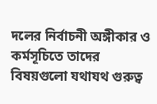দলের নির্বাচনী অঙ্গীকার ও কর্মসূচিতে তাদের বিষয়গুলো যথাযথ গুরুত্ব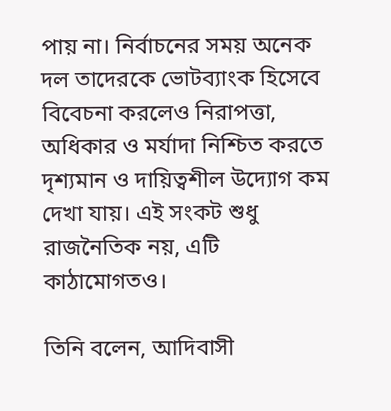পায় না। নির্বাচনের সময় অনেক দল তাদেরকে ভোটব্যাংক হিসেবে বিবেচনা করলেও নিরাপত্তা, অধিকার ও মর্যাদা নিশ্চিত করতে দৃশ্যমান ও দায়িত্বশীল উদ্যোগ কম দেখা যায়। এই সংকট শুধু রাজনৈতিক নয়, এটি কাঠামোগতও।

তিনি বলেন, আদিবাসী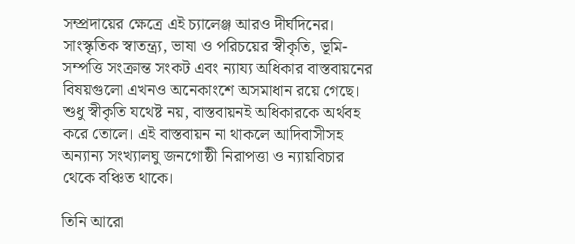সম্প্রদায়ের ক্ষেত্রে এই চ্যালেঞ্জ আরও দীর্ঘদিনের। সাংস্কৃতিক স্বাতন্ত্র্য, ভাষা ও পরিচয়ের স্বীকৃতি, ভূমি-সম্পত্তি সংক্রান্ত সংকট এবং ন্যায্য অধিকার বাস্তবায়নের বিষয়গুলো এখনও অনেকাংশে অসমাধান রয়ে গেছে। শুধু স্বীকৃতি যথেষ্ট নয়, বাস্তবায়নই অধিকারকে অর্থবহ করে তোলে। এই বাস্তবায়ন না থাকলে আদিবাসীসহ অন্যান্য সংখ্যালঘু জনগোষ্ঠী নিরাপত্তা ও ন্যায়বিচার থেকে বঞ্চিত থাকে।

তিনি আরো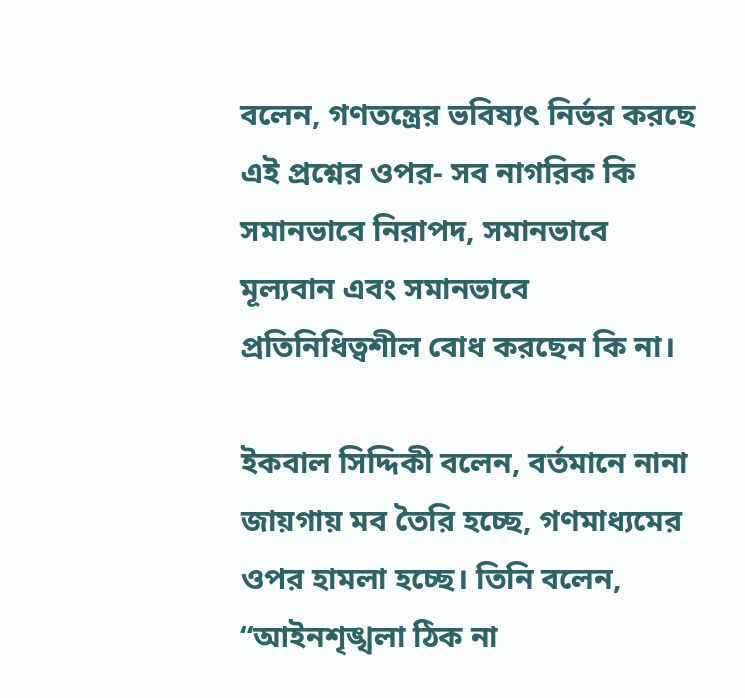বলেন, গণতন্ত্রের ভবিষ্যৎ নির্ভর করছে এই প্রশ্নের ওপর- সব নাগরিক কি সমানভাবে নিরাপদ, সমানভাবে মূল্যবান এবং সমানভাবে প্রতিনিধিত্বশীল বোধ করছেন কি না।

ইকবাল সিদ্দিকী বলেন, বর্তমানে নানা জায়গায় মব তৈরি হচ্ছে, গণমাধ্যমের ওপর হামলা হচ্ছে। তিনি বলেন, “আইনশৃঙ্খলা ঠিক না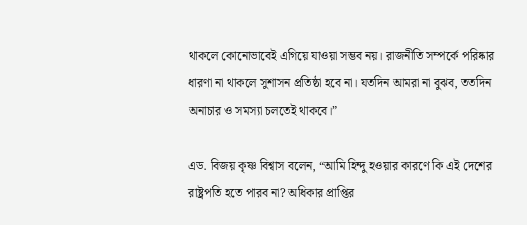থাকলে কোনোভাবেই এগিয়ে যাওয়া সম্ভব নয়। রাজনীতি সম্পর্কে পরিষ্কার ধারণা না থাকলে সুশাসন প্রতিষ্ঠা হবে না। যতদিন আমরা না বুঝব, ততদিন অনাচার ও সমস্যা চলতেই থাকবে।”

এড. বিজয় কৃষ্ণ বিশ্বাস বলেন, “আমি হিন্দু হওয়ার কারণে কি এই দেশের রাষ্ট্রপতি হতে পারব না? অধিকার প্রাপ্তির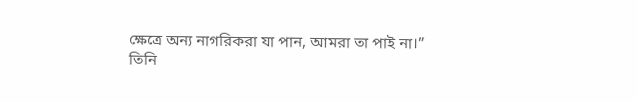ক্ষেত্রে অন্য নাগরিকরা যা পান, আমরা তা পাই না।”
তিনি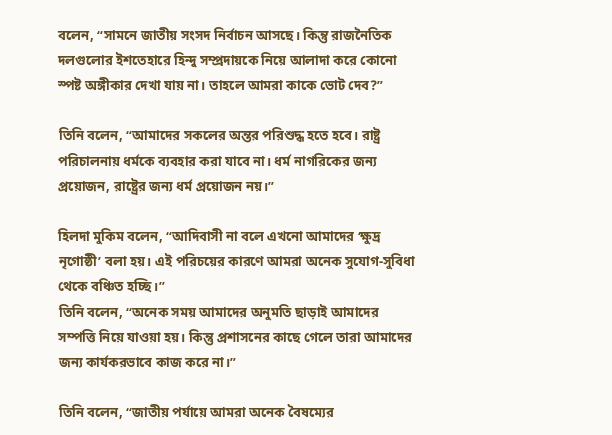বলেন, “সামনে জাতীয় সংসদ নির্বাচন আসছে। কিন্তু রাজনৈতিক দলগুলোর ইশতেহারে হিন্দু সম্প্রদায়কে নিয়ে আলাদা করে কোনো স্পষ্ট অঙ্গীকার দেখা যায় না। তাহলে আমরা কাকে ভোট দেব?”

তিনি বলেন, “আমাদের সকলের অন্তর পরিশুদ্ধ হতে হবে। রাষ্ট্র পরিচালনায় ধর্মকে ব্যবহার করা যাবে না। ধর্ম নাগরিকের জন্য প্রয়োজন, রাষ্ট্রের জন্য ধর্ম প্রয়োজন নয়।”

হিলদা মুকিম বলেন, “আদিবাসী না বলে এখনো আমাদের ‘ক্ষুদ্র নৃগোষ্ঠী’ বলা হয়। এই পরিচয়ের কারণে আমরা অনেক সুযোগ-সুবিধা থেকে বঞ্চিত হচ্ছি।”
তিনি বলেন, “অনেক সময় আমাদের অনুমতি ছাড়াই আমাদের সম্পত্তি নিয়ে যাওয়া হয়। কিন্তু প্রশাসনের কাছে গেলে তারা আমাদের জন্য কার্যকরভাবে কাজ করে না।”

তিনি বলেন, “জাতীয় পর্যায়ে আমরা অনেক বৈষম্যের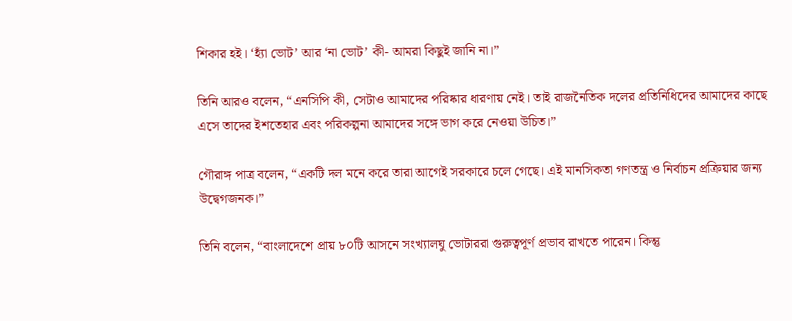শিকার হই। ‘হ্যাঁ ভোট’ আর ‘না ভোট’ কী- আমরা কিছুই জানি না।”

তিনি আরও বলেন, “এনসিপি কী, সেটাও আমাদের পরিষ্কার ধারণায় নেই। তাই রাজনৈতিক দলের প্রতিনিধিদের আমাদের কাছে এসে তাদের ইশতেহার এবং পরিকল্পনা আমাদের সঙ্গে ভাগ করে নেওয়া উচিত।”

গৌরাঙ্গ পাত্র বলেন, “একটি দল মনে করে তারা আগেই সরকারে চলে গেছে। এই মানসিকতা গণতন্ত্র ও নির্বাচন প্রক্রিয়ার জন্য উদ্বেগজনক।”

তিনি বলেন, “বাংলাদেশে প্রায় ৮০টি আসনে সংখ্যালঘু ভোটাররা গুরুত্বপূর্ণ প্রভাব রাখতে পারেন। কিন্তু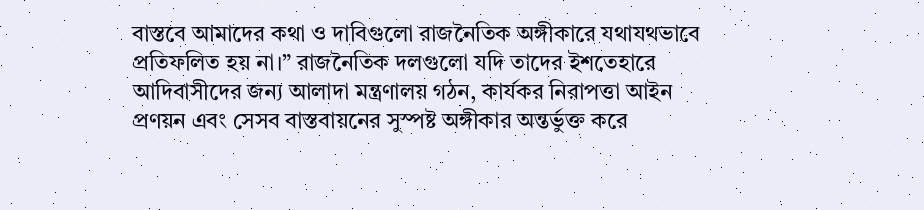বাস্তবে আমাদের কথা ও দাবিগুলো রাজনৈতিক অঙ্গীকারে যথাযথভাবে প্রতিফলিত হয় না।” রাজনৈতিক দলগুলো যদি তাদের ইশতেহারে আদিবাসীদের জন্য আলাদা মন্ত্রণালয় গঠন, কার্যকর নিরাপত্তা আইন প্রণয়ন এবং সেসব বাস্তবায়নের সুস্পষ্ট অঙ্গীকার অন্তর্ভুক্ত করে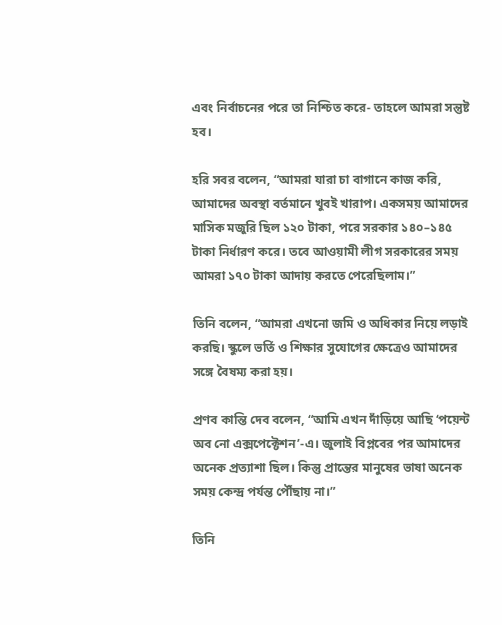এবং নির্বাচনের পরে তা নিশ্চিত করে- তাহলে আমরা সন্তুষ্ট হব।

হরি সবর বলেন, “আমরা যারা চা বাগানে কাজ করি, আমাদের অবস্থা বর্তমানে খুবই খারাপ। একসময় আমাদের মাসিক মজুরি ছিল ১২০ টাকা, পরে সরকার ১৪০–১৪৫ টাকা নির্ধারণ করে। তবে আওয়ামী লীগ সরকারের সময় আমরা ১৭০ টাকা আদায় করতে পেরেছিলাম।”

তিনি বলেন, “আমরা এখনো জমি ও অধিকার নিয়ে লড়াই করছি। স্কুলে ভর্তি ও শিক্ষার সুযোগের ক্ষেত্রেও আমাদের সঙ্গে বৈষম্য করা হয়।

প্রণব কান্তি দেব বলেন, “আমি এখন দাঁড়িয়ে আছি ‘পয়েন্ট অব নো এক্সপেক্টেশন’-এ। জুলাই বিপ্লবের পর আমাদের অনেক প্রত্যাশা ছিল। কিন্তু প্রান্তের মানুষের ভাষা অনেক সময় কেন্দ্র পর্যন্ত পৌঁছায় না।”

তিনি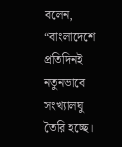বলেন, “বাংলাদেশে প্রতিদিনই নতুনভাবে সংখ্যালঘু তৈরি হচ্ছে।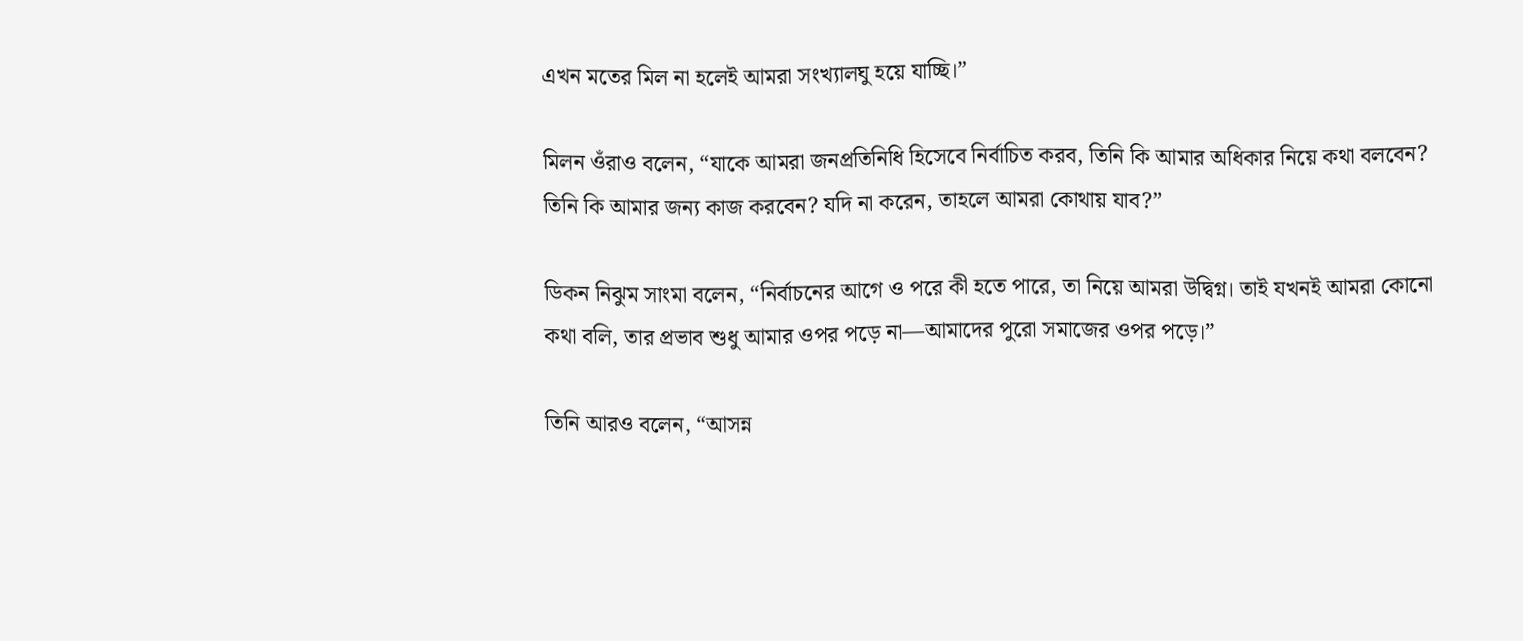এখন মতের মিল না হলেই আমরা সংখ্যালঘু হয়ে যাচ্ছি।”

মিলন ওঁরাও বলেন, “যাকে আমরা জনপ্রতিনিধি হিসেবে নির্বাচিত করব, তিনি কি আমার অধিকার নিয়ে কথা বলবেন? তিনি কি আমার জন্য কাজ করবেন? যদি না করেন, তাহলে আমরা কোথায় যাব?”

ডিকন নিঝুম সাংমা বলেন, “নির্বাচনের আগে ও পরে কী হতে পারে, তা নিয়ে আমরা উদ্বিগ্ন। তাই যখনই আমরা কোনো কথা বলি, তার প্রভাব শুধু আমার ওপর পড়ে না—আমাদের পুরো সমাজের ওপর পড়ে।”

তিনি আরও বলেন, “আসন্ন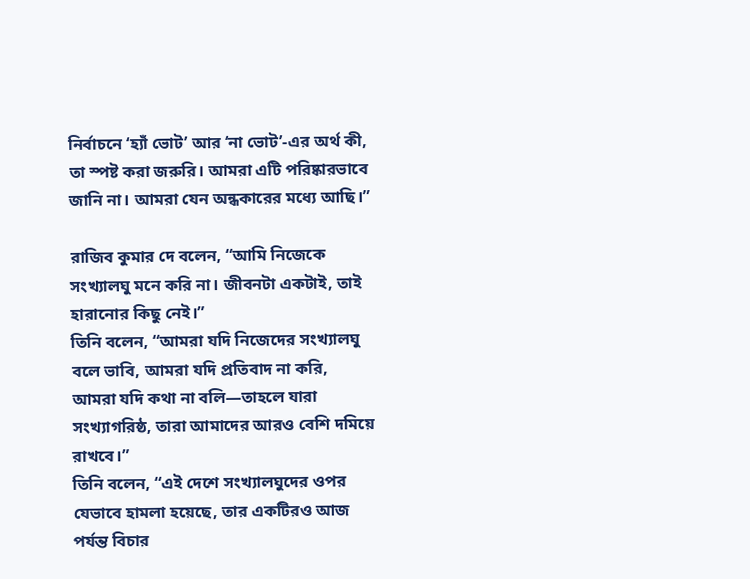নির্বাচনে ‘হ্যাঁ ভোট’ আর ‘না ভোট’-এর অর্থ কী, তা স্পষ্ট করা জরুরি। আমরা এটি পরিষ্কারভাবে জানি না। আমরা যেন অন্ধকারের মধ্যে আছি।”

রাজিব কুমার দে বলেন, “আমি নিজেকে সংখ্যালঘু মনে করি না। জীবনটা একটাই, তাই হারানোর কিছু নেই।”
তিনি বলেন, “আমরা যদি নিজেদের সংখ্যালঘু বলে ভাবি, আমরা যদি প্রতিবাদ না করি, আমরা যদি কথা না বলি—তাহলে যারা সংখ্যাগরিষ্ঠ, তারা আমাদের আরও বেশি দমিয়ে রাখবে।”
তিনি বলেন, “এই দেশে সংখ্যালঘুদের ওপর যেভাবে হামলা হয়েছে, তার একটিরও আজ পর্যন্ত বিচার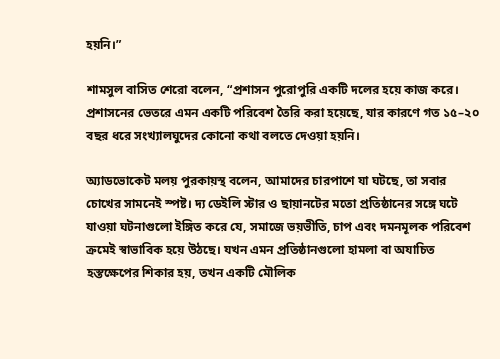হয়নি।”

শামসুল বাসিত শেরো বলেন, “প্রশাসন পুরোপুরি একটি দলের হয়ে কাজ করে। প্রশাসনের ভেতরে এমন একটি পরিবেশ তৈরি করা হয়েছে, যার কারণে গত ১৫–২০ বছর ধরে সংখ্যালঘুদের কোনো কথা বলতে দেওয়া হয়নি।

অ্যাডভোকেট মলয় পুরকায়স্থ বলেন, আমাদের চারপাশে যা ঘটছে, তা সবার চোখের সামনেই স্পষ্ট। দ্য ডেইলি স্টার ও ছায়ানটের মতো প্রতিষ্ঠানের সঙ্গে ঘটে যাওয়া ঘটনাগুলো ইঙ্গিত করে যে, সমাজে ভয়ভীতি, চাপ এবং দমনমূলক পরিবেশ ক্রমেই স্বাভাবিক হয়ে উঠছে। যখন এমন প্রতিষ্ঠানগুলো হামলা বা অযাচিত হস্তক্ষেপের শিকার হয়, তখন একটি মৌলিক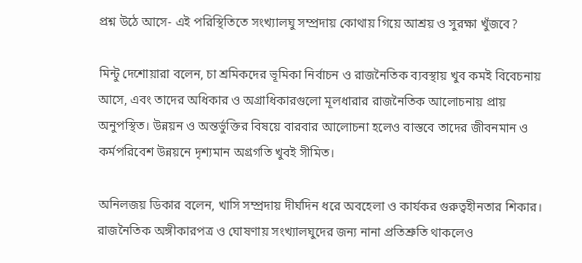প্রশ্ন উঠে আসে- এই পরিস্থিতিতে সংখ্যালঘু সম্প্রদায় কোথায় গিয়ে আশ্রয় ও সুরক্ষা খুঁজবে?

মিন্টু দেশোয়ারা বলেন, চা শ্রমিকদের ভূমিকা নির্বাচন ও রাজনৈতিক ব্যবস্থায় খুব কমই বিবেচনায় আসে, এবং তাদের অধিকার ও অগ্রাধিকারগুলো মূলধারার রাজনৈতিক আলোচনায় প্রায় অনুপস্থিত। উন্নয়ন ও অন্তর্ভুক্তির বিষয়ে বারবার আলোচনা হলেও বাস্তবে তাদের জীবনমান ও কর্মপরিবেশ উন্নয়নে দৃশ্যমান অগ্রগতি খুবই সীমিত।

অনিলজয় ডিকার বলেন, খাসি সম্প্রদায় দীর্ঘদিন ধরে অবহেলা ও কার্যকর গুরুত্বহীনতার শিকার। রাজনৈতিক অঙ্গীকারপত্র ও ঘোষণায় সংখ্যালঘুদের জন্য নানা প্রতিশ্রুতি থাকলেও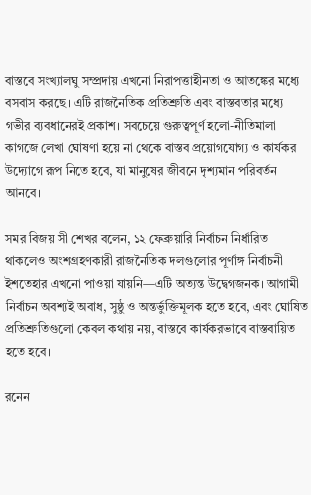বাস্তবে সংখ্যালঘু সম্প্রদায় এখনো নিরাপত্তাহীনতা ও আতঙ্কের মধ্যে বসবাস করছে। এটি রাজনৈতিক প্রতিশ্রুতি এবং বাস্তবতার মধ্যে গভীর ব্যবধানেরই প্রকাশ। সবচেয়ে গুরুত্বপূর্ণ হলো-নীতিমালা কাগজে লেখা ঘোষণা হয়ে না থেকে বাস্তব প্রয়োগযোগ্য ও কার্যকর উদ্যোগে রূপ নিতে হবে, যা মানুষের জীবনে দৃশ্যমান পরিবর্তন আনবে।

সমর বিজয় সী শেখর বলেন, ১২ ফেব্রুয়ারি নির্বাচন নির্ধারিত থাকলেও অংশগ্রহণকারী রাজনৈতিক দলগুলোর পূর্ণাঙ্গ নির্বাচনী ইশতেহার এখনো পাওয়া যায়নি—এটি অত্যন্ত উদ্বেগজনক। আগামী নির্বাচন অবশ্যই অবাধ, সুষ্ঠু ও অন্তর্ভুক্তিমূলক হতে হবে, এবং ঘোষিত প্রতিশ্রুতিগুলো কেবল কথায় নয়, বাস্তবে কার্যকরভাবে বাস্তবায়িত হতে হবে।

রনেন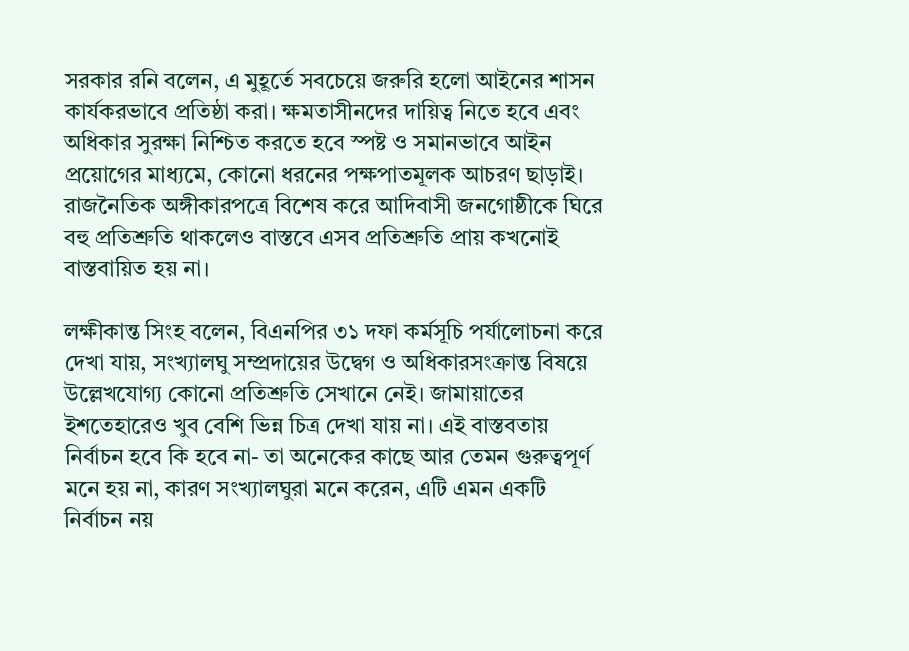সরকার রনি বলেন, এ মুহূর্তে সবচেয়ে জরুরি হলো আইনের শাসন কার্যকরভাবে প্রতিষ্ঠা করা। ক্ষমতাসীনদের দায়িত্ব নিতে হবে এবং অধিকার সুরক্ষা নিশ্চিত করতে হবে স্পষ্ট ও সমানভাবে আইন প্রয়োগের মাধ্যমে, কোনো ধরনের পক্ষপাতমূলক আচরণ ছাড়াই। রাজনৈতিক অঙ্গীকারপত্রে বিশেষ করে আদিবাসী জনগোষ্ঠীকে ঘিরে বহু প্রতিশ্রুতি থাকলেও বাস্তবে এসব প্রতিশ্রুতি প্রায় কখনোই বাস্তবায়িত হয় না।

লক্ষীকান্ত সিংহ বলেন, বিএনপির ৩১ দফা কর্মসূচি পর্যালোচনা করে দেখা যায়, সংখ্যালঘু সম্প্রদায়ের উদ্বেগ ও অধিকারসংক্রান্ত বিষয়ে উল্লেখযোগ্য কোনো প্রতিশ্রুতি সেখানে নেই। জামায়াতের ইশতেহারেও খুব বেশি ভিন্ন চিত্র দেখা যায় না। এই বাস্তবতায় নির্বাচন হবে কি হবে না- তা অনেকের কাছে আর তেমন গুরুত্বপূর্ণ মনে হয় না, কারণ সংখ্যালঘুরা মনে করেন, এটি এমন একটি নির্বাচন নয়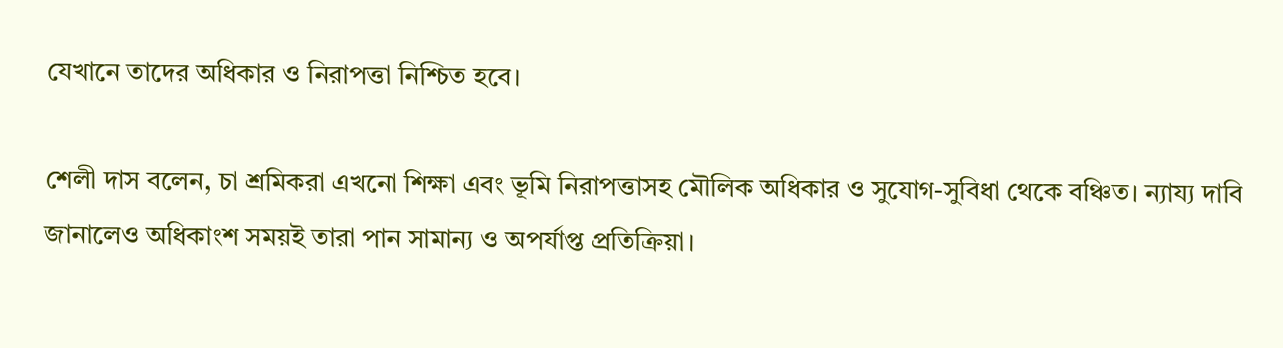যেখানে তাদের অধিকার ও নিরাপত্তা নিশ্চিত হবে।

শেলী দাস বলেন, চা শ্রমিকরা এখনো শিক্ষা এবং ভূমি নিরাপত্তাসহ মৌলিক অধিকার ও সুযোগ-সুবিধা থেকে বঞ্চিত। ন্যায্য দাবি জানালেও অধিকাংশ সময়ই তারা পান সামান্য ও অপর্যাপ্ত প্রতিক্রিয়া।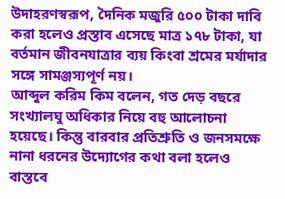উদাহরণস্বরূপ, দৈনিক মজুরি ৫০০ টাকা দাবি করা হলেও প্রস্তাব এসেছে মাত্র ১৭৮ টাকা, যা বর্তমান জীবনযাত্রার ব্যয় কিংবা শ্রমের মর্যাদার সঙ্গে সামঞ্জস্যপূর্ণ নয়।
আব্দুল করিম কিম বলেন, গত দেড় বছরে সংখ্যালঘু অধিকার নিয়ে বহু আলোচনা হয়েছে। কিন্তু বারবার প্রতিশ্রুতি ও জনসমক্ষে নানা ধরনের উদ্যোগের কথা বলা হলেও বাস্তবে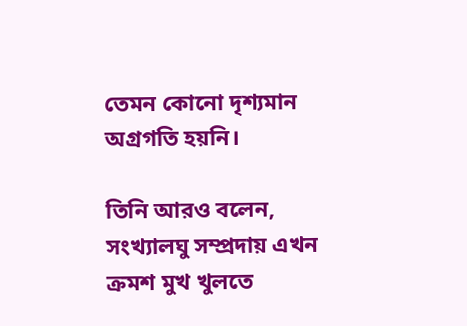তেমন কোনো দৃশ্যমান অগ্রগতি হয়নি।

তিনি আরও বলেন, সংখ্যালঘু সম্প্রদায় এখন ক্রমশ মুখ খুলতে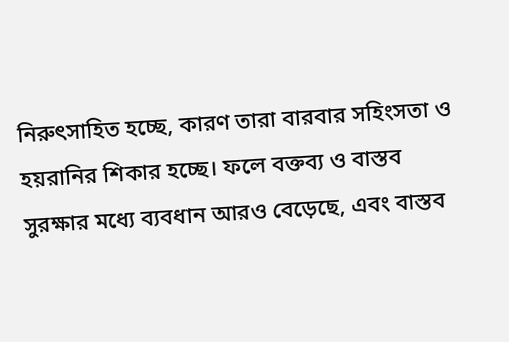নিরুৎসাহিত হচ্ছে, কারণ তারা বারবার সহিংসতা ও হয়রানির শিকার হচ্ছে। ফলে বক্তব্য ও বাস্তব সুরক্ষার মধ্যে ব্যবধান আরও বেড়েছে, এবং বাস্তব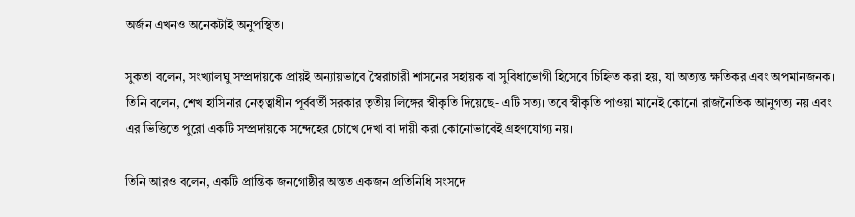অর্জন এখনও অনেকটাই অনুপস্থিত।

সুকতা বলেন, সংখ্যালঘু সম্প্রদায়কে প্রায়ই অন্যায়ভাবে স্বৈরাচারী শাসনের সহায়ক বা সুবিধাভোগী হিসেবে চিহ্নিত করা হয়, যা অত্যন্ত ক্ষতিকর এবং অপমানজনক।
তিনি বলেন, শেখ হাসিনার নেতৃত্বাধীন পূর্ববর্তী সরকার তৃতীয় লিঙ্গের স্বীকৃতি দিয়েছে- এটি সত্য। তবে স্বীকৃতি পাওয়া মানেই কোনো রাজনৈতিক আনুগত্য নয় এবং এর ভিত্তিতে পুরো একটি সম্প্রদায়কে সন্দেহের চোখে দেখা বা দায়ী করা কোনোভাবেই গ্রহণযোগ্য নয়।

তিনি আরও বলেন, একটি প্রান্তিক জনগোষ্ঠীর অন্তত একজন প্রতিনিধি সংসদে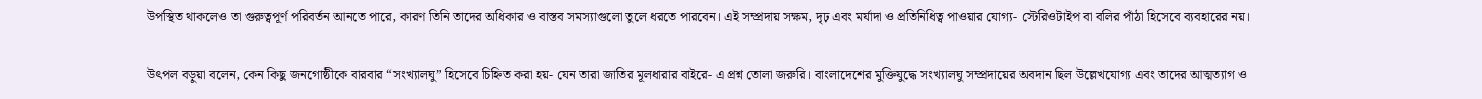উপস্থিত থাকলেও তা গুরুত্বপূর্ণ পরিবর্তন আনতে পারে, কারণ তিনি তাদের অধিকার ও বাস্তব সমস্যাগুলো তুলে ধরতে পারবেন। এই সম্প্রদায় সক্ষম, দৃঢ় এবং মর্যাদা ও প্রতিনিধিত্ব পাওয়ার যোগ্য- স্টেরিওটাইপ বা বলির পাঁঠা হিসেবে ব্যবহারের নয়।

উৎপল বড়ুয়া বলেন, কেন কিছু জনগোষ্ঠীকে বারবার “সংখ্যালঘু” হিসেবে চিহ্নিত করা হয়- যেন তারা জাতির মূলধারার বাইরে- এ প্রশ্ন তোলা জরুরি। বাংলাদেশের মুক্তিযুদ্ধে সংখ্যালঘু সম্প্রদায়ের অবদান ছিল উল্লেখযোগ্য এবং তাদের আত্মত্যাগ ও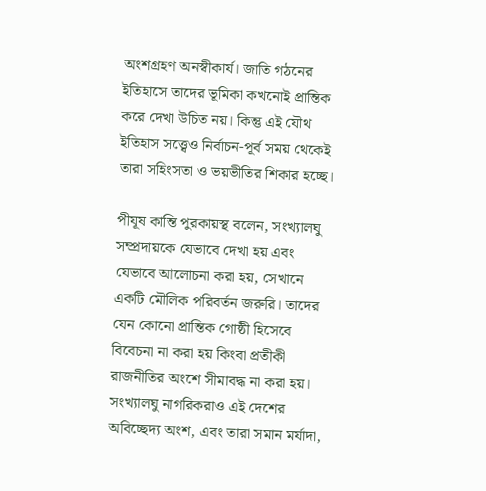অংশগ্রহণ অনস্বীকার্য। জাতি গঠনের ইতিহাসে তাদের ভূমিকা কখনোই প্রান্তিক করে দেখা উচিত নয়। কিন্তু এই যৌথ ইতিহাস সত্ত্বেও নির্বাচন-পূর্ব সময় থেকেই তারা সহিংসতা ও ভয়ভীতির শিকার হচ্ছে।

পীযূষ কান্তি পুরকায়স্থ বলেন, সংখ্যালঘু সম্প্রদায়কে যেভাবে দেখা হয় এবং যেভাবে আলোচনা করা হয়, সেখানে একটি মৌলিক পরিবর্তন জরুরি। তাদের যেন কোনো প্রান্তিক গোষ্ঠী হিসেবে বিবেচনা না করা হয় কিংবা প্রতীকী রাজনীতির অংশে সীমাবদ্ধ না করা হয়। সংখ্যালঘু নাগরিকরাও এই দেশের অবিচ্ছেদ্য অংশ, এবং তারা সমান মর্যাদা,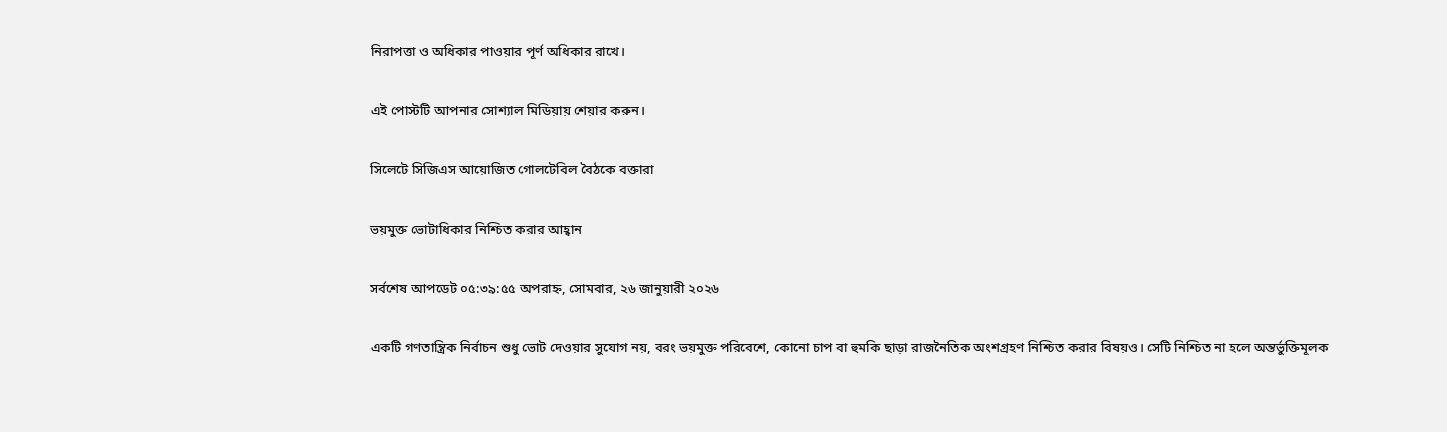নিরাপত্তা ও অধিকার পাওয়ার পূর্ণ অধিকার রাখে।

এই পোস্টটি আপনার সোশ্যাল মিডিয়ায় শেয়ার করুন।

সিলেটে সিজিএস আয়োজিত গোলটেবিল বৈঠকে বক্তারা

ভয়মুক্ত ভোটাধিকার নিশ্চিত করার আহ্বান

সর্বশেষ আপডেট ০৫:৩৯:৫৫ অপরাহ্ন, সোমবার, ২৬ জানুয়ারী ২০২৬

একটি গণতান্ত্রিক নির্বাচন শুধু ভোট দেওয়ার সুযোগ নয়, বরং ভয়মুক্ত পরিবেশে, কোনো চাপ বা হুমকি ছাড়া রাজনৈতিক অংশগ্রহণ নিশ্চিত করার বিষয়ও। সেটি নিশ্চিত না হলে অন্তর্ভুক্তিমূলক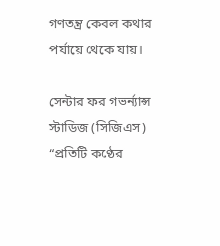গণতন্ত্র কেবল কথার পর্যায়ে থেকে যায়।

সেন্টার ফর গভর্ন্যান্স স্টাডিজ (সিজিএস) “প্রতিটি কণ্ঠের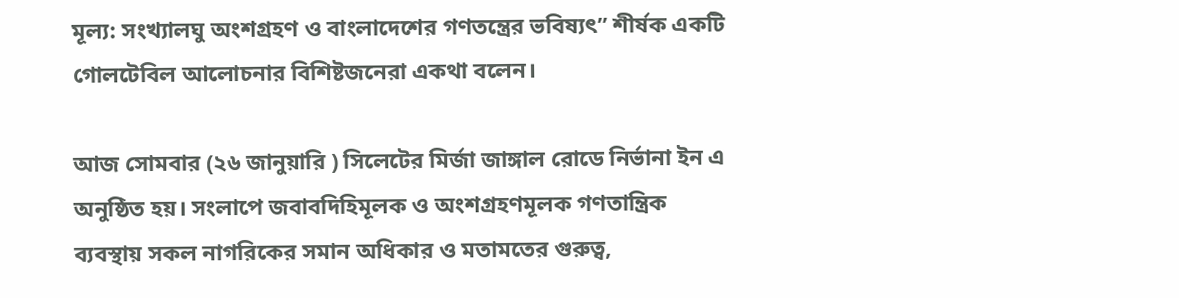মূল্য: সংখ্যালঘু অংশগ্রহণ ও বাংলাদেশের গণতন্ত্রের ভবিষ্যৎ” শীর্ষক একটি গোলটেবিল আলোচনার বিশিষ্টজনেরা একথা বলেন।

আজ সোমবার (২৬ জানুয়ারি ) সিলেটের মির্জা জাঙ্গাল রোডে নির্ভানা ইন এ অনুষ্ঠিত হয়। সংলাপে জবাবদিহিমূলক ও অংশগ্রহণমূলক গণতান্ত্রিক ব্যবস্থায় সকল নাগরিকের সমান অধিকার ও মতামতের গুরুত্ব,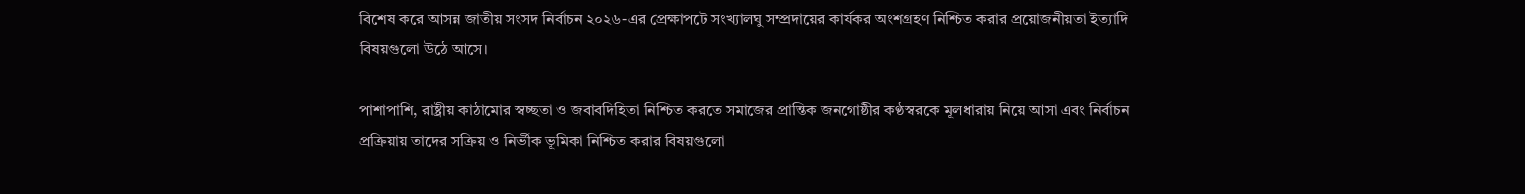বিশেষ করে আসন্ন জাতীয় সংসদ নির্বাচন ২০২৬-এর প্রেক্ষাপটে সংখ্যালঘু সম্প্রদায়ের কার্যকর অংশগ্রহণ নিশ্চিত করার প্রয়োজনীয়তা ইত্যাদি বিষয়গুলো উঠে আসে।

পাশাপাশি, রাষ্ট্রীয় কাঠামোর স্বচ্ছতা ও জবাবদিহিতা নিশ্চিত করতে সমাজের প্রান্তিক জনগোষ্ঠীর কণ্ঠস্বরকে মূলধারায় নিয়ে আসা এবং নির্বাচন প্রক্রিয়ায় তাদের সক্রিয় ও নির্ভীক ভূমিকা নিশ্চিত করার বিষয়গুলো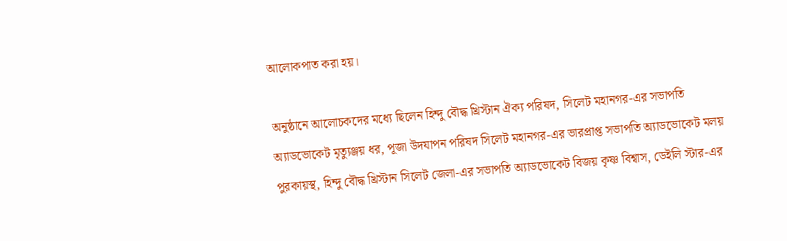আলোকপাত করা হয়।

অনুষ্ঠানে আলোচকদের মধ্যে ছিলেন হিন্দু বৌদ্ধ খ্রিস্টান ঐক্য পরিষদ, সিলেট মহানগর-এর সভাপতি অ্যাডভোকেট মৃত্যুঞ্জয় ধর, পূজা উদযাপন পরিষদ সিলেট মহানগর-এর ভারপ্রাপ্ত সভাপতি অ্যাডভোকেট মলয় পুরকায়স্থ, হিন্দু বৌদ্ধ খ্রিস্টান সিলেট জেলা-এর সভাপতি অ্যাডভোকেট বিজয় কৃষ্ণ বিশ্বাস, ডেইলি স্টার-এর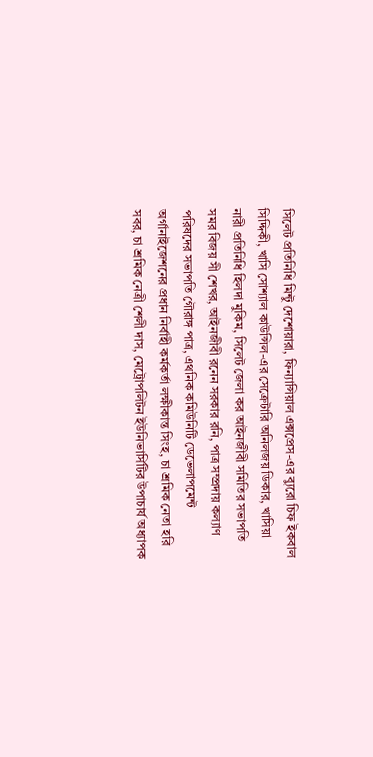সিলেট প্রতিনিধি মিন্টু দেশোয়ারা, ফিন্যান্সিয়াল এক্সপ্রেস-এর ব্যুরো চিফ ইকবাল সিদ্দিকী, খাসি সোশ্যাল কাউন্সিল-এর সেক্রেটারি অনিলজয় ডিকার, খাসিয়া নারী প্রতিনিধি হিলদা মুকিম, সিলেট জেলা কর আইনজীবী সমিতির সভাপতি সমর বিজয় সী শেখর, আইনজীবী রনেন সরকার রনি, পাত্র সম্প্রদায় কল্যাণ পরিষদের সভাপতি গৌরাঙ্গ পাত্র, এথনিক কমিউনিটি ডেভেলাপমেন্ট অর্গানাইজেশনের প্রধান নির্বাহী কর্মকর্তা লক্ষীকান্ত সিংহ, চা শ্রমিক নেতা হরি সবর, চা শ্রমিক নেত্রী শেলী দাস, মেট্রোপলিটন ইউনিভার্সিটির উপাচার্য অধ্যাপক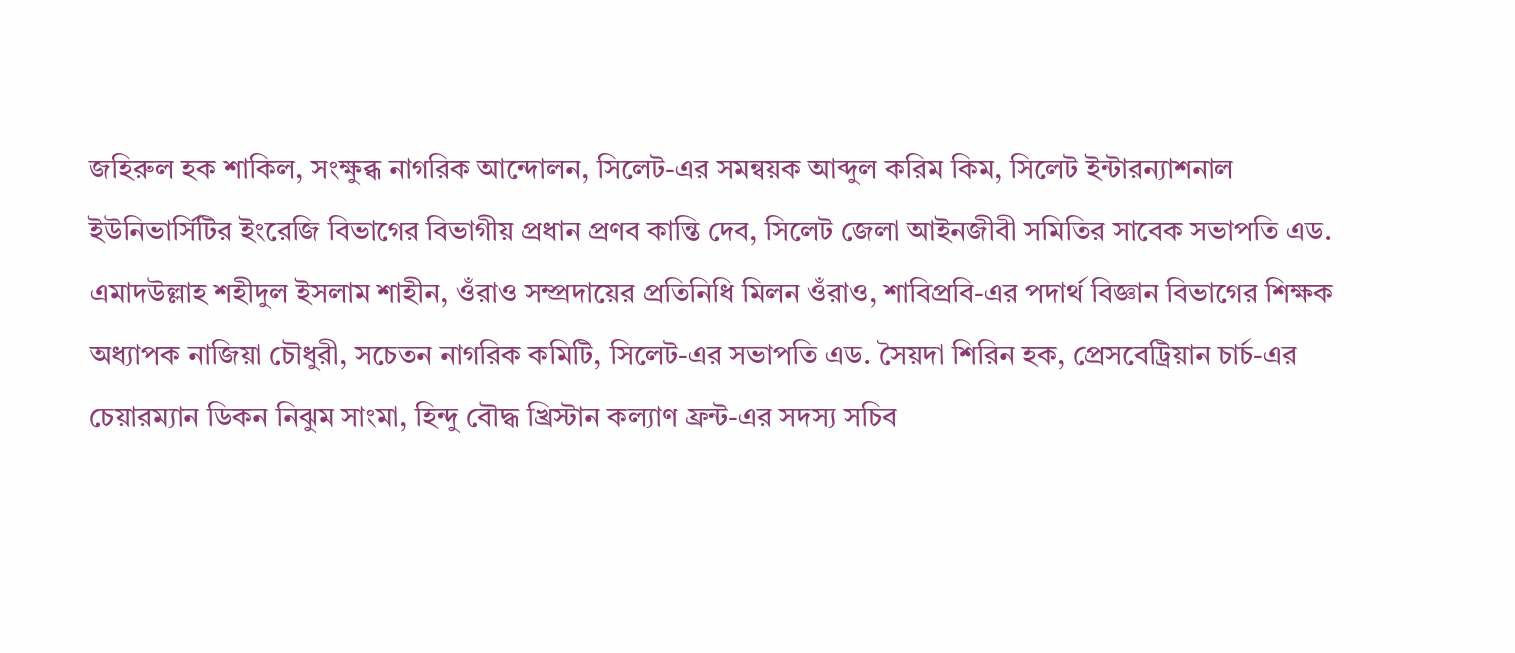জহিরুল হক শাকিল, সংক্ষুব্ধ নাগরিক আন্দোলন, সিলেট-এর সমন্বয়ক আব্দুল করিম কিম, সিলেট ইন্টারন্যাশনাল ইউনিভার্সিটির ইংরেজি বিভাগের বিভাগীয় প্রধান প্রণব কান্তি দেব, সিলেট জেলা আইনজীবী সমিতির সাবেক সভাপতি এড. এমাদউল্লাহ শহীদুল ইসলাম শাহীন, ওঁরাও সম্প্রদায়ের প্রতিনিধি মিলন ওঁরাও, শাবিপ্রবি-এর পদার্থ বিজ্ঞান বিভাগের শিক্ষক অধ্যাপক নাজিয়া চৌধুরী, সচেতন নাগরিক কমিটি, সিলেট-এর সভাপতি এড. সৈয়দা শিরিন হক, প্রেসবেট্রিয়ান চার্চ-এর চেয়ারম্যান ডিকন নিঝুম সাংমা, হিন্দু বৌদ্ধ খ্রিস্টান কল্যাণ ফ্রন্ট-এর সদস্য সচিব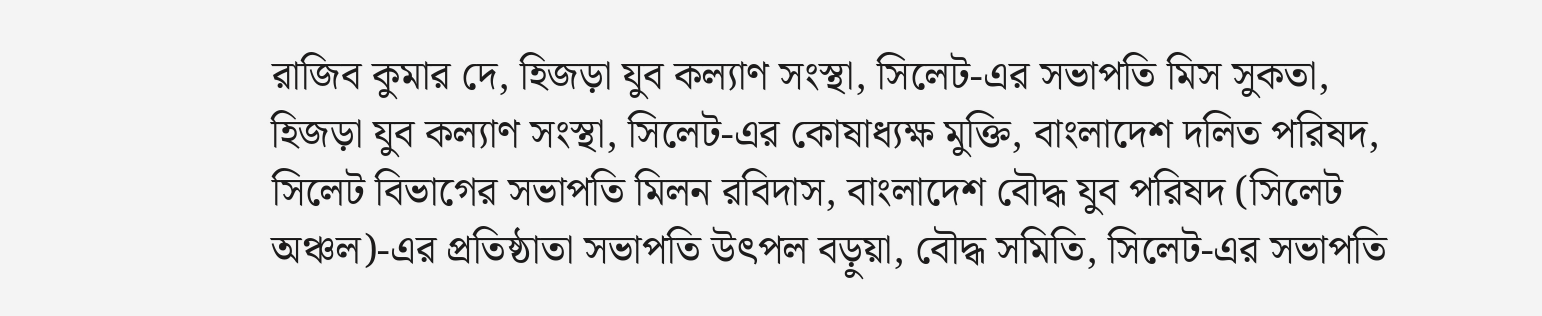রাজিব কুমার দে, হিজড়া যুব কল্যাণ সংস্থা, সিলেট-এর সভাপতি মিস সুকতা, হিজড়া যুব কল্যাণ সংস্থা, সিলেট-এর কোষাধ্যক্ষ মুক্তি, বাংলাদেশ দলিত পরিষদ, সিলেট বিভাগের সভাপতি মিলন রবিদাস, বাংলাদেশ বৌদ্ধ যুব পরিষদ (সিলেট অঞ্চল)-এর প্রতিষ্ঠাতা সভাপতি উৎপল বড়ুয়া, বৌদ্ধ সমিতি, সিলেট-এর সভাপতি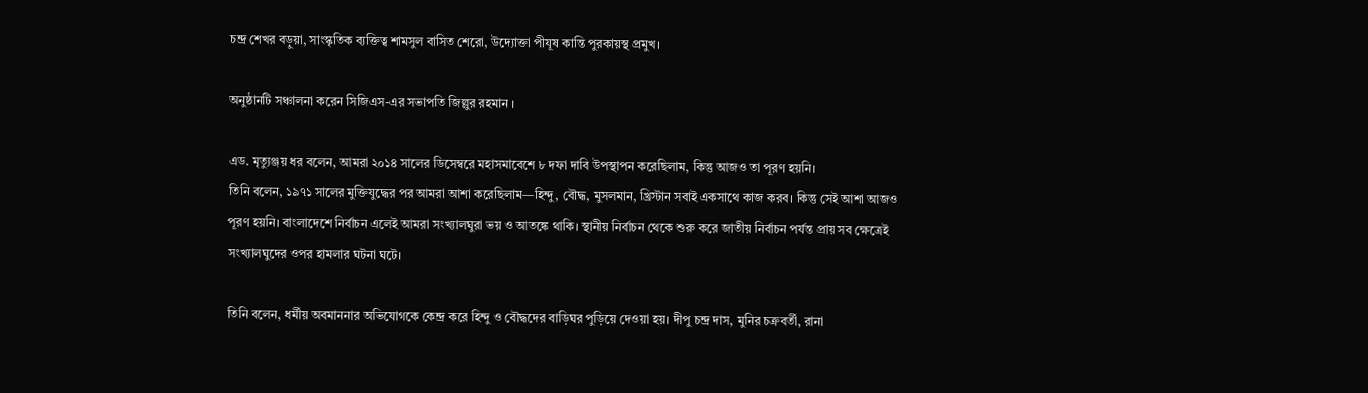চন্দ্র শেখর বড়ুয়া, সাংস্কৃতিক ব্যক্তিত্ব শামসুল বাসিত শেরো, উদ্যোক্তা পীযূষ কান্তি পুরকায়স্থ প্রমুখ।

অনুষ্ঠানটি সঞ্চালনা করেন সিজিএস-এর সভাপতি জিল্লুর রহমান ।

এড. মৃত্যুঞ্জয় ধর বলেন, আমরা ২০১৪ সালের ডিসেম্বরে মহাসমাবেশে ৮ দফা দাবি উপস্থাপন করেছিলাম, কিন্তু আজও তা পূরণ হয়নি।
তিনি বলেন, ১৯৭১ সালের মুক্তিযুদ্ধের পর আমরা আশা করেছিলাম—হিন্দু, বৌদ্ধ, মুসলমান, খ্রিস্টান সবাই একসাথে কাজ করব। কিন্তু সেই আশা আজও পূরণ হয়নি। বাংলাদেশে নির্বাচন এলেই আমরা সংখ্যালঘুরা ভয় ও আতঙ্কে থাকি। স্থানীয় নির্বাচন থেকে শুরু করে জাতীয় নির্বাচন পর্যন্ত প্রায় সব ক্ষেত্রেই সংখ্যালঘুদের ওপর হামলার ঘটনা ঘটে।

তিনি বলেন, ধর্মীয় অবমাননার অভিযোগকে কেন্দ্র করে হিন্দু ও বৌদ্ধদের বাড়িঘর পুড়িয়ে দেওয়া হয়। দীপু চন্দ্র দাস, মুনির চক্রবর্তী, রানা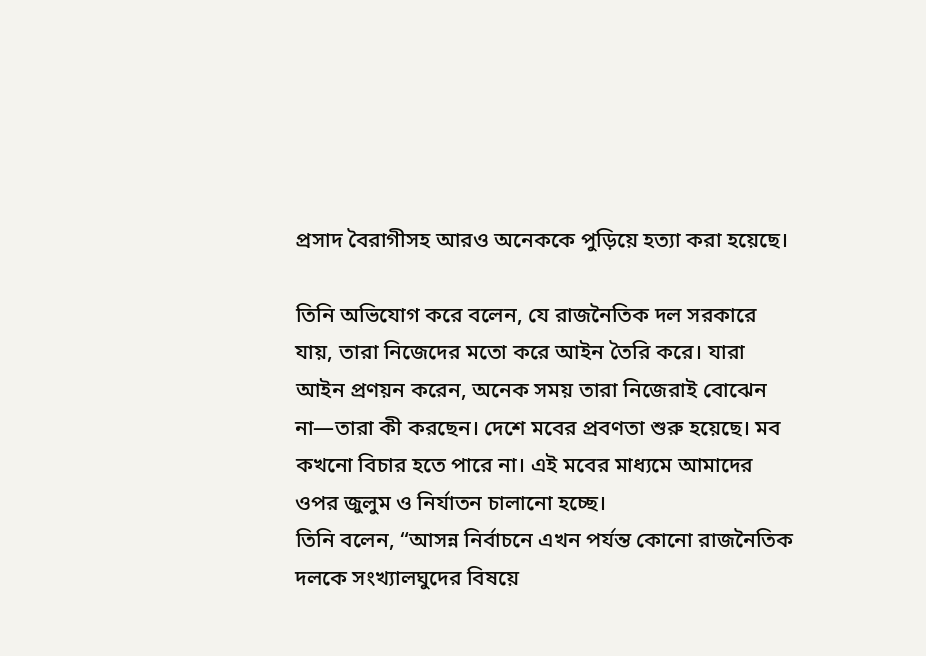প্রসাদ বৈরাগীসহ আরও অনেককে পুড়িয়ে হত্যা করা হয়েছে।

তিনি অভিযোগ করে বলেন, যে রাজনৈতিক দল সরকারে যায়, তারা নিজেদের মতো করে আইন তৈরি করে। যারা আইন প্রণয়ন করেন, অনেক সময় তারা নিজেরাই বোঝেন না—তারা কী করছেন। দেশে মবের প্রবণতা শুরু হয়েছে। মব কখনো বিচার হতে পারে না। এই মবের মাধ্যমে আমাদের ওপর জুলুম ও নির্যাতন চালানো হচ্ছে।
তিনি বলেন, “আসন্ন নির্বাচনে এখন পর্যন্ত কোনো রাজনৈতিক দলকে সংখ্যালঘুদের বিষয়ে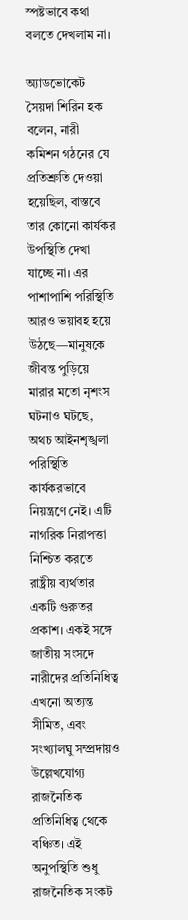স্পষ্টভাবে কথা বলতে দেখলাম না।

অ্যাডভোকেট সৈয়দা শিরিন হক বলেন, নারী কমিশন গঠনের যে প্রতিশ্রুতি দেওয়া হয়েছিল, বাস্তবে তার কোনো কার্যকর উপস্থিতি দেখা যাচ্ছে না। এর পাশাপাশি পরিস্থিতি আরও ভয়াবহ হয়ে উঠছে—মানুষকে জীবন্ত পুড়িয়ে মারার মতো নৃশংস ঘটনাও ঘটছে, অথচ আইনশৃঙ্খলা পরিস্থিতি কার্যকরভাবে নিয়ন্ত্রণে নেই। এটি নাগরিক নিরাপত্তা নিশ্চিত করতে রাষ্ট্রীয় ব্যর্থতার একটি গুরুতর প্রকাশ। একই সঙ্গে জাতীয় সংসদে নারীদের প্রতিনিধিত্ব এখনো অত্যন্ত সীমিত, এবং সংখ্যালঘু সম্প্রদায়ও উল্লেখযোগ্য রাজনৈতিক প্রতিনিধিত্ব থেকে বঞ্চিত। এই অনুপস্থিতি শুধু রাজনৈতিক সংকট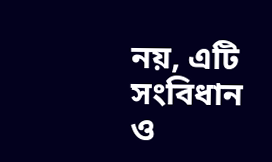নয়, এটি সংবিধান ও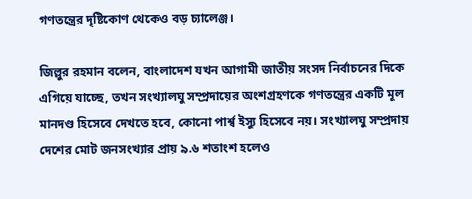গণতন্ত্রের দৃষ্টিকোণ থেকেও বড় চ্যালেঞ্জ।

জিল্লুর রহমান বলেন, বাংলাদেশ যখন আগামী জাতীয় সংসদ নির্বাচনের দিকে এগিয়ে যাচ্ছে, তখন সংখ্যালঘু সম্প্রদায়ের অংশগ্রহণকে গণতন্ত্রের একটি মূল মানদণ্ড হিসেবে দেখতে হবে, কোনো পার্শ্ব ইস্যু হিসেবে নয়। সংখ্যালঘু সম্প্রদায় দেশের মোট জনসংখ্যার প্রায় ৯.৬ শতাংশ হলেও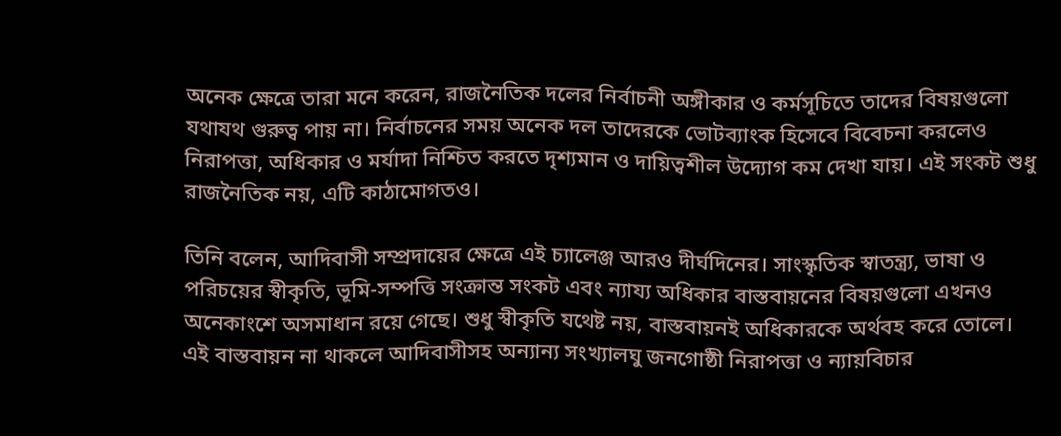অনেক ক্ষেত্রে তারা মনে করেন, রাজনৈতিক দলের নির্বাচনী অঙ্গীকার ও কর্মসূচিতে তাদের বিষয়গুলো যথাযথ গুরুত্ব পায় না। নির্বাচনের সময় অনেক দল তাদেরকে ভোটব্যাংক হিসেবে বিবেচনা করলেও নিরাপত্তা, অধিকার ও মর্যাদা নিশ্চিত করতে দৃশ্যমান ও দায়িত্বশীল উদ্যোগ কম দেখা যায়। এই সংকট শুধু রাজনৈতিক নয়, এটি কাঠামোগতও।

তিনি বলেন, আদিবাসী সম্প্রদায়ের ক্ষেত্রে এই চ্যালেঞ্জ আরও দীর্ঘদিনের। সাংস্কৃতিক স্বাতন্ত্র্য, ভাষা ও পরিচয়ের স্বীকৃতি, ভূমি-সম্পত্তি সংক্রান্ত সংকট এবং ন্যায্য অধিকার বাস্তবায়নের বিষয়গুলো এখনও অনেকাংশে অসমাধান রয়ে গেছে। শুধু স্বীকৃতি যথেষ্ট নয়, বাস্তবায়নই অধিকারকে অর্থবহ করে তোলে। এই বাস্তবায়ন না থাকলে আদিবাসীসহ অন্যান্য সংখ্যালঘু জনগোষ্ঠী নিরাপত্তা ও ন্যায়বিচার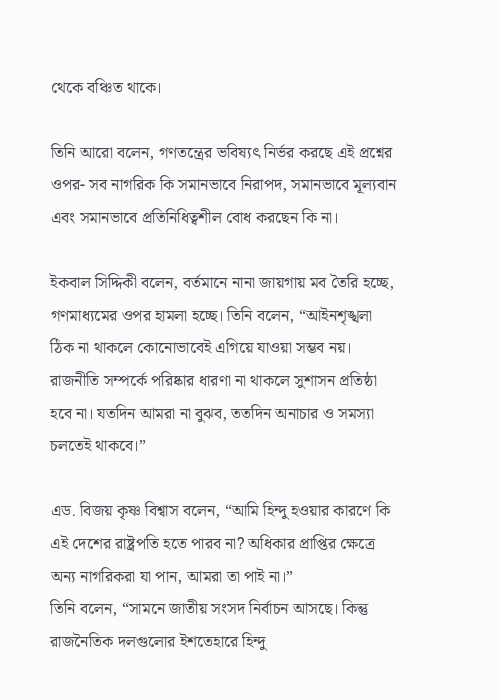থেকে বঞ্চিত থাকে।

তিনি আরো বলেন, গণতন্ত্রের ভবিষ্যৎ নির্ভর করছে এই প্রশ্নের ওপর- সব নাগরিক কি সমানভাবে নিরাপদ, সমানভাবে মূল্যবান এবং সমানভাবে প্রতিনিধিত্বশীল বোধ করছেন কি না।

ইকবাল সিদ্দিকী বলেন, বর্তমানে নানা জায়গায় মব তৈরি হচ্ছে, গণমাধ্যমের ওপর হামলা হচ্ছে। তিনি বলেন, “আইনশৃঙ্খলা ঠিক না থাকলে কোনোভাবেই এগিয়ে যাওয়া সম্ভব নয়। রাজনীতি সম্পর্কে পরিষ্কার ধারণা না থাকলে সুশাসন প্রতিষ্ঠা হবে না। যতদিন আমরা না বুঝব, ততদিন অনাচার ও সমস্যা চলতেই থাকবে।”

এড. বিজয় কৃষ্ণ বিশ্বাস বলেন, “আমি হিন্দু হওয়ার কারণে কি এই দেশের রাষ্ট্রপতি হতে পারব না? অধিকার প্রাপ্তির ক্ষেত্রে অন্য নাগরিকরা যা পান, আমরা তা পাই না।”
তিনি বলেন, “সামনে জাতীয় সংসদ নির্বাচন আসছে। কিন্তু রাজনৈতিক দলগুলোর ইশতেহারে হিন্দু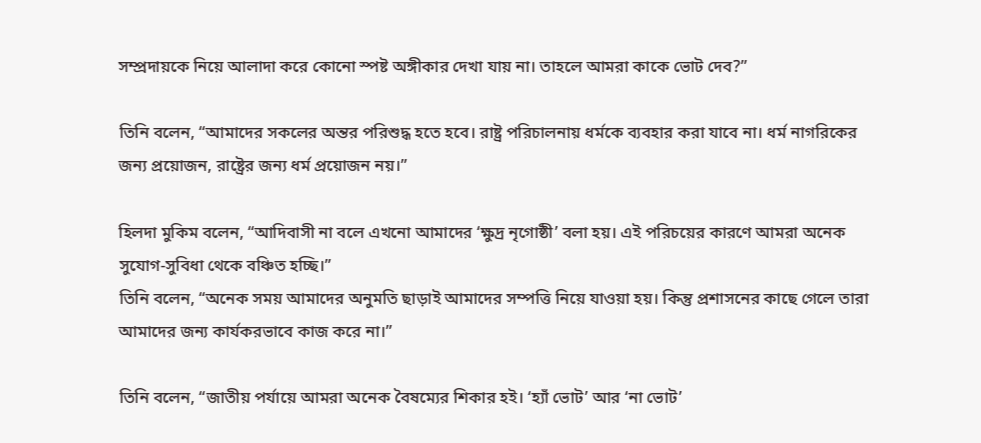সম্প্রদায়কে নিয়ে আলাদা করে কোনো স্পষ্ট অঙ্গীকার দেখা যায় না। তাহলে আমরা কাকে ভোট দেব?”

তিনি বলেন, “আমাদের সকলের অন্তর পরিশুদ্ধ হতে হবে। রাষ্ট্র পরিচালনায় ধর্মকে ব্যবহার করা যাবে না। ধর্ম নাগরিকের জন্য প্রয়োজন, রাষ্ট্রের জন্য ধর্ম প্রয়োজন নয়।”

হিলদা মুকিম বলেন, “আদিবাসী না বলে এখনো আমাদের ‘ক্ষুদ্র নৃগোষ্ঠী’ বলা হয়। এই পরিচয়ের কারণে আমরা অনেক সুযোগ-সুবিধা থেকে বঞ্চিত হচ্ছি।”
তিনি বলেন, “অনেক সময় আমাদের অনুমতি ছাড়াই আমাদের সম্পত্তি নিয়ে যাওয়া হয়। কিন্তু প্রশাসনের কাছে গেলে তারা আমাদের জন্য কার্যকরভাবে কাজ করে না।”

তিনি বলেন, “জাতীয় পর্যায়ে আমরা অনেক বৈষম্যের শিকার হই। ‘হ্যাঁ ভোট’ আর ‘না ভোট’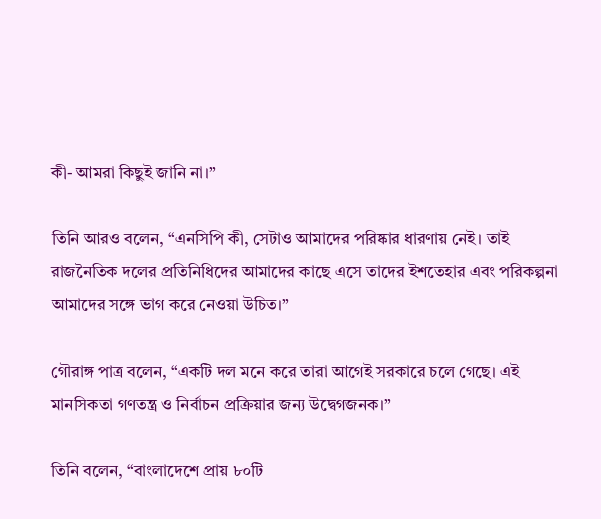কী- আমরা কিছুই জানি না।”

তিনি আরও বলেন, “এনসিপি কী, সেটাও আমাদের পরিষ্কার ধারণায় নেই। তাই রাজনৈতিক দলের প্রতিনিধিদের আমাদের কাছে এসে তাদের ইশতেহার এবং পরিকল্পনা আমাদের সঙ্গে ভাগ করে নেওয়া উচিত।”

গৌরাঙ্গ পাত্র বলেন, “একটি দল মনে করে তারা আগেই সরকারে চলে গেছে। এই মানসিকতা গণতন্ত্র ও নির্বাচন প্রক্রিয়ার জন্য উদ্বেগজনক।”

তিনি বলেন, “বাংলাদেশে প্রায় ৮০টি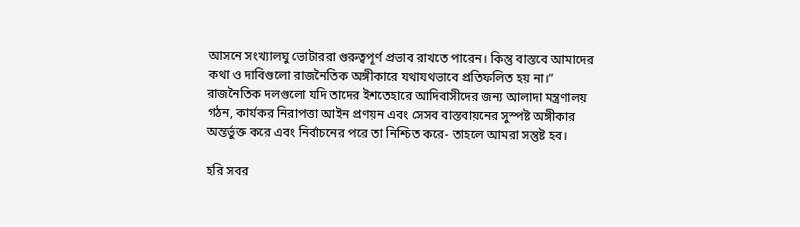আসনে সংখ্যালঘু ভোটাররা গুরুত্বপূর্ণ প্রভাব রাখতে পারেন। কিন্তু বাস্তবে আমাদের কথা ও দাবিগুলো রাজনৈতিক অঙ্গীকারে যথাযথভাবে প্রতিফলিত হয় না।” রাজনৈতিক দলগুলো যদি তাদের ইশতেহারে আদিবাসীদের জন্য আলাদা মন্ত্রণালয় গঠন, কার্যকর নিরাপত্তা আইন প্রণয়ন এবং সেসব বাস্তবায়নের সুস্পষ্ট অঙ্গীকার অন্তর্ভুক্ত করে এবং নির্বাচনের পরে তা নিশ্চিত করে- তাহলে আমরা সন্তুষ্ট হব।

হরি সবর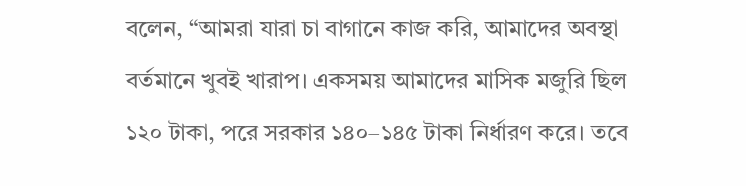বলেন, “আমরা যারা চা বাগানে কাজ করি, আমাদের অবস্থা বর্তমানে খুবই খারাপ। একসময় আমাদের মাসিক মজুরি ছিল ১২০ টাকা, পরে সরকার ১৪০–১৪৫ টাকা নির্ধারণ করে। তবে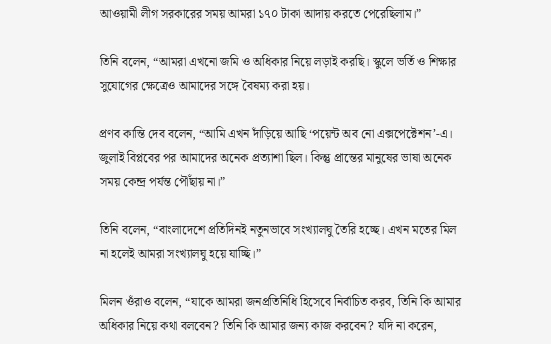আওয়ামী লীগ সরকারের সময় আমরা ১৭০ টাকা আদায় করতে পেরেছিলাম।”

তিনি বলেন, “আমরা এখনো জমি ও অধিকার নিয়ে লড়াই করছি। স্কুলে ভর্তি ও শিক্ষার সুযোগের ক্ষেত্রেও আমাদের সঙ্গে বৈষম্য করা হয়।

প্রণব কান্তি দেব বলেন, “আমি এখন দাঁড়িয়ে আছি ‘পয়েন্ট অব নো এক্সপেক্টেশন’-এ। জুলাই বিপ্লবের পর আমাদের অনেক প্রত্যাশা ছিল। কিন্তু প্রান্তের মানুষের ভাষা অনেক সময় কেন্দ্র পর্যন্ত পৌঁছায় না।”

তিনি বলেন, “বাংলাদেশে প্রতিদিনই নতুনভাবে সংখ্যালঘু তৈরি হচ্ছে। এখন মতের মিল না হলেই আমরা সংখ্যালঘু হয়ে যাচ্ছি।”

মিলন ওঁরাও বলেন, “যাকে আমরা জনপ্রতিনিধি হিসেবে নির্বাচিত করব, তিনি কি আমার অধিকার নিয়ে কথা বলবেন? তিনি কি আমার জন্য কাজ করবেন? যদি না করেন,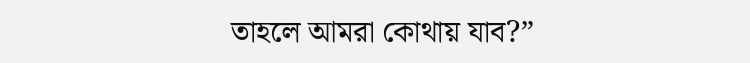তাহলে আমরা কোথায় যাব?”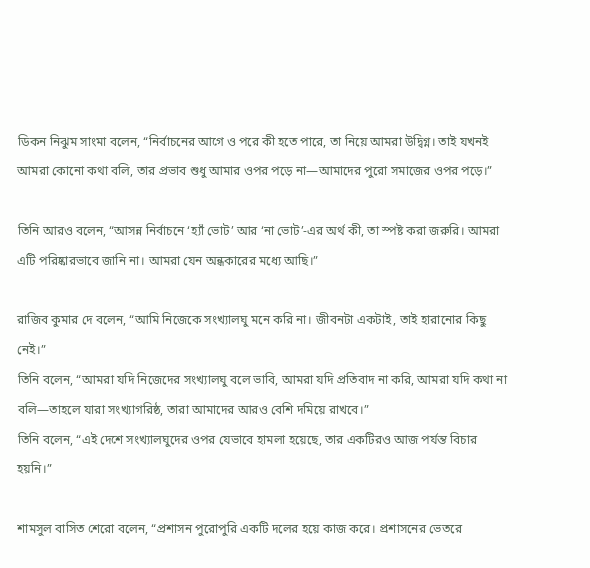ডিকন নিঝুম সাংমা বলেন, “নির্বাচনের আগে ও পরে কী হতে পারে, তা নিয়ে আমরা উদ্বিগ্ন। তাই যখনই আমরা কোনো কথা বলি, তার প্রভাব শুধু আমার ওপর পড়ে না—আমাদের পুরো সমাজের ওপর পড়ে।”

তিনি আরও বলেন, “আসন্ন নির্বাচনে ‘হ্যাঁ ভোট’ আর ‘না ভোট’-এর অর্থ কী, তা স্পষ্ট করা জরুরি। আমরা এটি পরিষ্কারভাবে জানি না। আমরা যেন অন্ধকারের মধ্যে আছি।”

রাজিব কুমার দে বলেন, “আমি নিজেকে সংখ্যালঘু মনে করি না। জীবনটা একটাই, তাই হারানোর কিছু নেই।”
তিনি বলেন, “আমরা যদি নিজেদের সংখ্যালঘু বলে ভাবি, আমরা যদি প্রতিবাদ না করি, আমরা যদি কথা না বলি—তাহলে যারা সংখ্যাগরিষ্ঠ, তারা আমাদের আরও বেশি দমিয়ে রাখবে।”
তিনি বলেন, “এই দেশে সংখ্যালঘুদের ওপর যেভাবে হামলা হয়েছে, তার একটিরও আজ পর্যন্ত বিচার হয়নি।”

শামসুল বাসিত শেরো বলেন, “প্রশাসন পুরোপুরি একটি দলের হয়ে কাজ করে। প্রশাসনের ভেতরে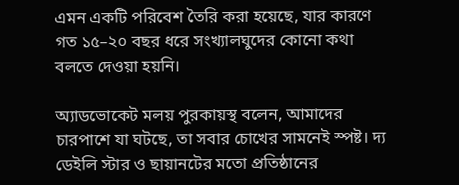এমন একটি পরিবেশ তৈরি করা হয়েছে, যার কারণে গত ১৫–২০ বছর ধরে সংখ্যালঘুদের কোনো কথা বলতে দেওয়া হয়নি।

অ্যাডভোকেট মলয় পুরকায়স্থ বলেন, আমাদের চারপাশে যা ঘটছে, তা সবার চোখের সামনেই স্পষ্ট। দ্য ডেইলি স্টার ও ছায়ানটের মতো প্রতিষ্ঠানের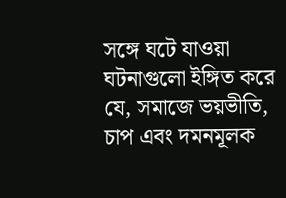সঙ্গে ঘটে যাওয়া ঘটনাগুলো ইঙ্গিত করে যে, সমাজে ভয়ভীতি, চাপ এবং দমনমূলক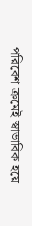পরিবেশ ক্রমেই স্বাভাবিক হয়ে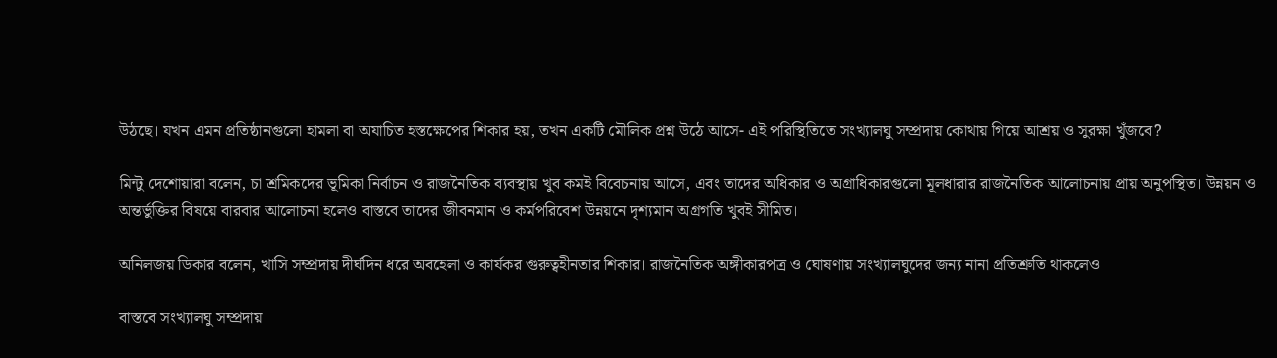উঠছে। যখন এমন প্রতিষ্ঠানগুলো হামলা বা অযাচিত হস্তক্ষেপের শিকার হয়, তখন একটি মৌলিক প্রশ্ন উঠে আসে- এই পরিস্থিতিতে সংখ্যালঘু সম্প্রদায় কোথায় গিয়ে আশ্রয় ও সুরক্ষা খুঁজবে?

মিন্টু দেশোয়ারা বলেন, চা শ্রমিকদের ভূমিকা নির্বাচন ও রাজনৈতিক ব্যবস্থায় খুব কমই বিবেচনায় আসে, এবং তাদের অধিকার ও অগ্রাধিকারগুলো মূলধারার রাজনৈতিক আলোচনায় প্রায় অনুপস্থিত। উন্নয়ন ও অন্তর্ভুক্তির বিষয়ে বারবার আলোচনা হলেও বাস্তবে তাদের জীবনমান ও কর্মপরিবেশ উন্নয়নে দৃশ্যমান অগ্রগতি খুবই সীমিত।

অনিলজয় ডিকার বলেন, খাসি সম্প্রদায় দীর্ঘদিন ধরে অবহেলা ও কার্যকর গুরুত্বহীনতার শিকার। রাজনৈতিক অঙ্গীকারপত্র ও ঘোষণায় সংখ্যালঘুদের জন্য নানা প্রতিশ্রুতি থাকলেও

বাস্তবে সংখ্যালঘু সম্প্রদায়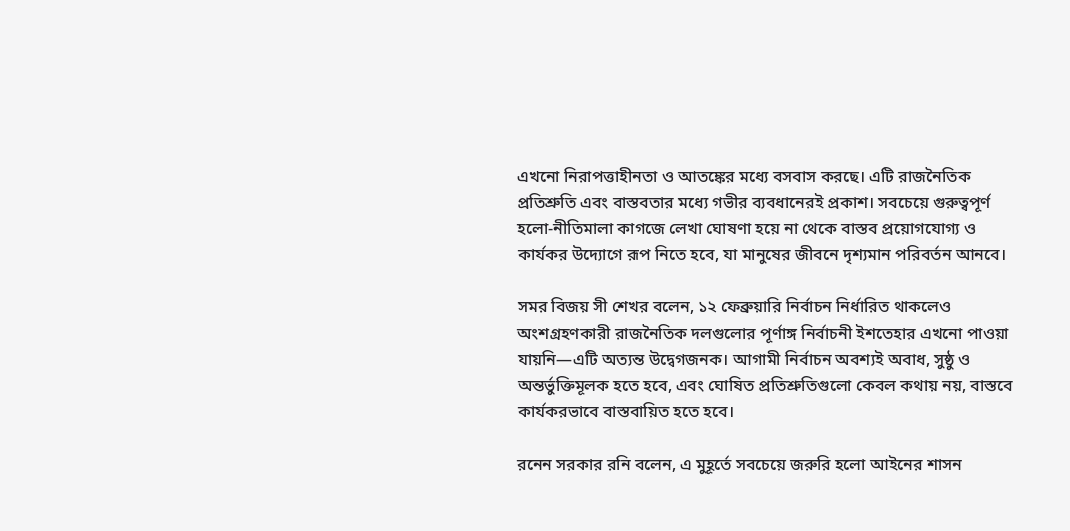এখনো নিরাপত্তাহীনতা ও আতঙ্কের মধ্যে বসবাস করছে। এটি রাজনৈতিক প্রতিশ্রুতি এবং বাস্তবতার মধ্যে গভীর ব্যবধানেরই প্রকাশ। সবচেয়ে গুরুত্বপূর্ণ হলো-নীতিমালা কাগজে লেখা ঘোষণা হয়ে না থেকে বাস্তব প্রয়োগযোগ্য ও কার্যকর উদ্যোগে রূপ নিতে হবে, যা মানুষের জীবনে দৃশ্যমান পরিবর্তন আনবে।

সমর বিজয় সী শেখর বলেন, ১২ ফেব্রুয়ারি নির্বাচন নির্ধারিত থাকলেও অংশগ্রহণকারী রাজনৈতিক দলগুলোর পূর্ণাঙ্গ নির্বাচনী ইশতেহার এখনো পাওয়া যায়নি—এটি অত্যন্ত উদ্বেগজনক। আগামী নির্বাচন অবশ্যই অবাধ, সুষ্ঠু ও অন্তর্ভুক্তিমূলক হতে হবে, এবং ঘোষিত প্রতিশ্রুতিগুলো কেবল কথায় নয়, বাস্তবে কার্যকরভাবে বাস্তবায়িত হতে হবে।

রনেন সরকার রনি বলেন, এ মুহূর্তে সবচেয়ে জরুরি হলো আইনের শাসন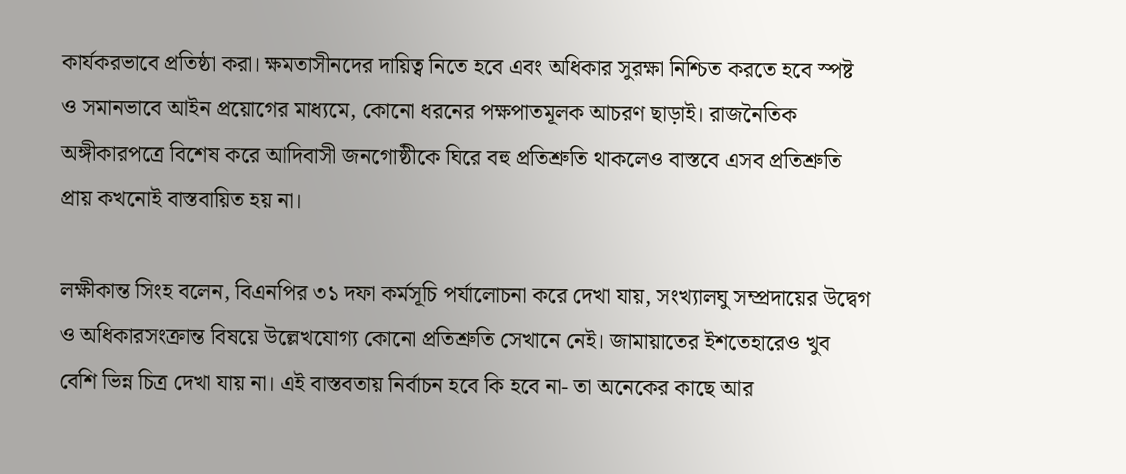কার্যকরভাবে প্রতিষ্ঠা করা। ক্ষমতাসীনদের দায়িত্ব নিতে হবে এবং অধিকার সুরক্ষা নিশ্চিত করতে হবে স্পষ্ট ও সমানভাবে আইন প্রয়োগের মাধ্যমে, কোনো ধরনের পক্ষপাতমূলক আচরণ ছাড়াই। রাজনৈতিক অঙ্গীকারপত্রে বিশেষ করে আদিবাসী জনগোষ্ঠীকে ঘিরে বহু প্রতিশ্রুতি থাকলেও বাস্তবে এসব প্রতিশ্রুতি প্রায় কখনোই বাস্তবায়িত হয় না।

লক্ষীকান্ত সিংহ বলেন, বিএনপির ৩১ দফা কর্মসূচি পর্যালোচনা করে দেখা যায়, সংখ্যালঘু সম্প্রদায়ের উদ্বেগ ও অধিকারসংক্রান্ত বিষয়ে উল্লেখযোগ্য কোনো প্রতিশ্রুতি সেখানে নেই। জামায়াতের ইশতেহারেও খুব বেশি ভিন্ন চিত্র দেখা যায় না। এই বাস্তবতায় নির্বাচন হবে কি হবে না- তা অনেকের কাছে আর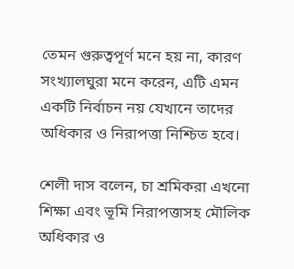তেমন গুরুত্বপূর্ণ মনে হয় না, কারণ সংখ্যালঘুরা মনে করেন, এটি এমন একটি নির্বাচন নয় যেখানে তাদের অধিকার ও নিরাপত্তা নিশ্চিত হবে।

শেলী দাস বলেন, চা শ্রমিকরা এখনো শিক্ষা এবং ভূমি নিরাপত্তাসহ মৌলিক অধিকার ও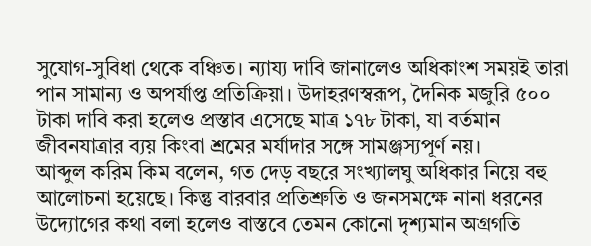সুযোগ-সুবিধা থেকে বঞ্চিত। ন্যায্য দাবি জানালেও অধিকাংশ সময়ই তারা পান সামান্য ও অপর্যাপ্ত প্রতিক্রিয়া। উদাহরণস্বরূপ, দৈনিক মজুরি ৫০০ টাকা দাবি করা হলেও প্রস্তাব এসেছে মাত্র ১৭৮ টাকা, যা বর্তমান জীবনযাত্রার ব্যয় কিংবা শ্রমের মর্যাদার সঙ্গে সামঞ্জস্যপূর্ণ নয়।
আব্দুল করিম কিম বলেন, গত দেড় বছরে সংখ্যালঘু অধিকার নিয়ে বহু আলোচনা হয়েছে। কিন্তু বারবার প্রতিশ্রুতি ও জনসমক্ষে নানা ধরনের উদ্যোগের কথা বলা হলেও বাস্তবে তেমন কোনো দৃশ্যমান অগ্রগতি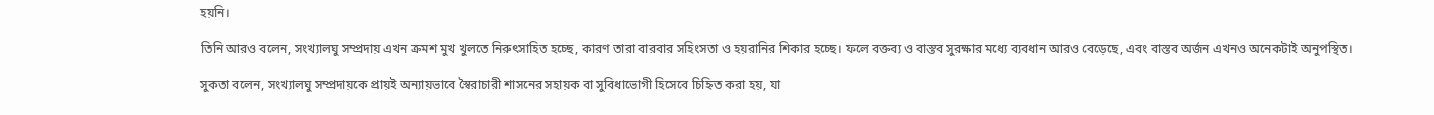হয়নি।

তিনি আরও বলেন, সংখ্যালঘু সম্প্রদায় এখন ক্রমশ মুখ খুলতে নিরুৎসাহিত হচ্ছে, কারণ তারা বারবার সহিংসতা ও হয়রানির শিকার হচ্ছে। ফলে বক্তব্য ও বাস্তব সুরক্ষার মধ্যে ব্যবধান আরও বেড়েছে, এবং বাস্তব অর্জন এখনও অনেকটাই অনুপস্থিত।

সুকতা বলেন, সংখ্যালঘু সম্প্রদায়কে প্রায়ই অন্যায়ভাবে স্বৈরাচারী শাসনের সহায়ক বা সুবিধাভোগী হিসেবে চিহ্নিত করা হয়, যা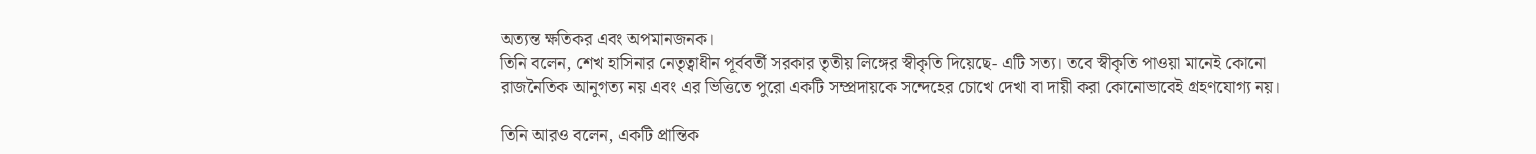অত্যন্ত ক্ষতিকর এবং অপমানজনক।
তিনি বলেন, শেখ হাসিনার নেতৃত্বাধীন পূর্ববর্তী সরকার তৃতীয় লিঙ্গের স্বীকৃতি দিয়েছে- এটি সত্য। তবে স্বীকৃতি পাওয়া মানেই কোনো রাজনৈতিক আনুগত্য নয় এবং এর ভিত্তিতে পুরো একটি সম্প্রদায়কে সন্দেহের চোখে দেখা বা দায়ী করা কোনোভাবেই গ্রহণযোগ্য নয়।

তিনি আরও বলেন, একটি প্রান্তিক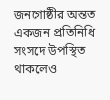জনগোষ্ঠীর অন্তত একজন প্রতিনিধি সংসদে উপস্থিত থাকলেও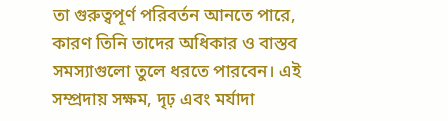তা গুরুত্বপূর্ণ পরিবর্তন আনতে পারে, কারণ তিনি তাদের অধিকার ও বাস্তব সমস্যাগুলো তুলে ধরতে পারবেন। এই সম্প্রদায় সক্ষম, দৃঢ় এবং মর্যাদা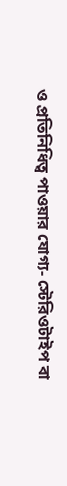ও প্রতিনিধিত্ব পাওয়ার যোগ্য- স্টেরিওটাইপ বা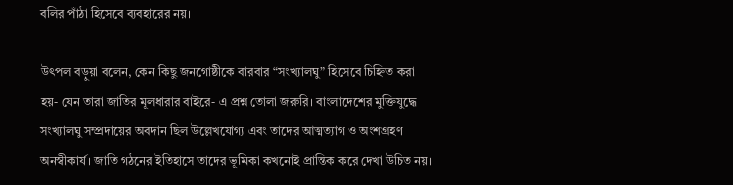বলির পাঁঠা হিসেবে ব্যবহারের নয়।

উৎপল বড়ুয়া বলেন, কেন কিছু জনগোষ্ঠীকে বারবার “সংখ্যালঘু” হিসেবে চিহ্নিত করা হয়- যেন তারা জাতির মূলধারার বাইরে- এ প্রশ্ন তোলা জরুরি। বাংলাদেশের মুক্তিযুদ্ধে সংখ্যালঘু সম্প্রদায়ের অবদান ছিল উল্লেখযোগ্য এবং তাদের আত্মত্যাগ ও অংশগ্রহণ অনস্বীকার্য। জাতি গঠনের ইতিহাসে তাদের ভূমিকা কখনোই প্রান্তিক করে দেখা উচিত নয়।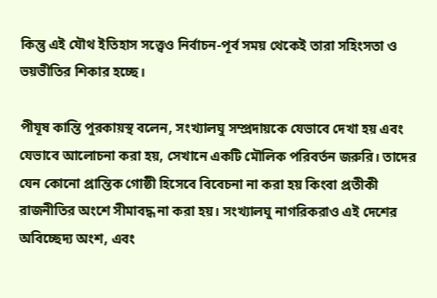কিন্তু এই যৌথ ইতিহাস সত্ত্বেও নির্বাচন-পূর্ব সময় থেকেই তারা সহিংসতা ও ভয়ভীতির শিকার হচ্ছে।

পীযূষ কান্তি পুরকায়স্থ বলেন, সংখ্যালঘু সম্প্রদায়কে যেভাবে দেখা হয় এবং যেভাবে আলোচনা করা হয়, সেখানে একটি মৌলিক পরিবর্তন জরুরি। তাদের যেন কোনো প্রান্তিক গোষ্ঠী হিসেবে বিবেচনা না করা হয় কিংবা প্রতীকী রাজনীতির অংশে সীমাবদ্ধ না করা হয়। সংখ্যালঘু নাগরিকরাও এই দেশের অবিচ্ছেদ্য অংশ, এবং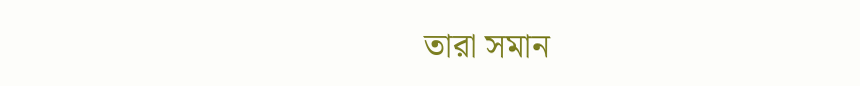তারা সমান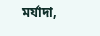মর্যাদা,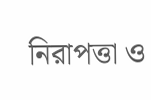নিরাপত্তা ও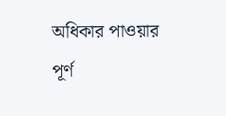অধিকার পাওয়ার পূর্ণ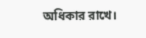অধিকার রাখে।